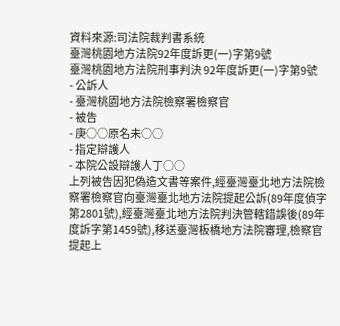資料來源:司法院裁判書系統
臺灣桃園地方法院92年度訴更(一)字第9號
臺灣桃園地方法院刑事判決 92年度訴更(一)字第9號
- 公訴人
- 臺灣桃園地方法院檢察署檢察官
- 被告
- 庚○○原名未○○
- 指定辯護人
- 本院公設辯護人丁○○
上列被告因犯偽造文書等案件,經臺灣臺北地方法院檢察署檢察官向臺灣臺北地方法院提起公訴(89年度偵字第2801號),經臺灣臺北地方法院判決管轄錯誤後(89年度訴字第1459號),移送臺灣板橋地方法院審理,檢察官提起上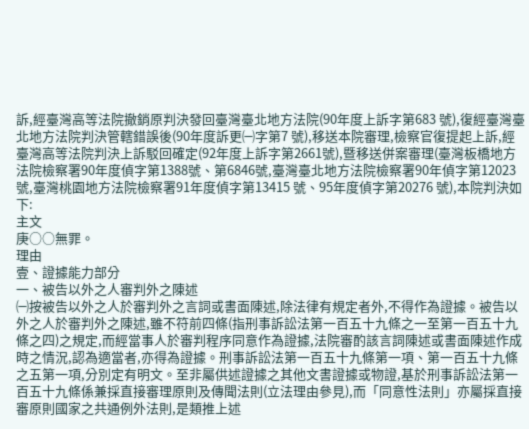訴,經臺灣高等法院撤銷原判決發回臺灣臺北地方法院(90年度上訴字第683 號),復經臺灣臺北地方法院判決管轄錯誤後(90年度訴更㈠字第7 號),移送本院審理,檢察官復提起上訴,經臺灣高等法院判決上訴駁回確定(92年度上訴字第2661號),暨移送併案審理(臺灣板橋地方法院檢察署90年度偵字第1388號、第6846號,臺灣臺北地方法院檢察署90年偵字第12023 號,臺灣桃園地方法院檢察署91年度偵字第13415 號、95年度偵字第20276 號),本院判決如下:
主文
庚○○無罪。
理由
壹、證據能力部分
一、被告以外之人審判外之陳述
㈠按被告以外之人於審判外之言詞或書面陳述,除法律有規定者外,不得作為證據。被告以外之人於審判外之陳述,雖不符前四條(指刑事訴訟法第一百五十九條之一至第一百五十九條之四)之規定,而經當事人於審判程序同意作為證據,法院審酌該言詞陳述或書面陳述作成時之情況,認為適當者,亦得為證據。刑事訴訟法第一百五十九條第一項、第一百五十九條之五第一項,分別定有明文。至非屬供述證據之其他文書證據或物證,基於刑事訴訟法第一百五十九條係兼採直接審理原則及傳聞法則(立法理由參見),而「同意性法則」亦屬採直接審原則國家之共通例外法則,是類推上述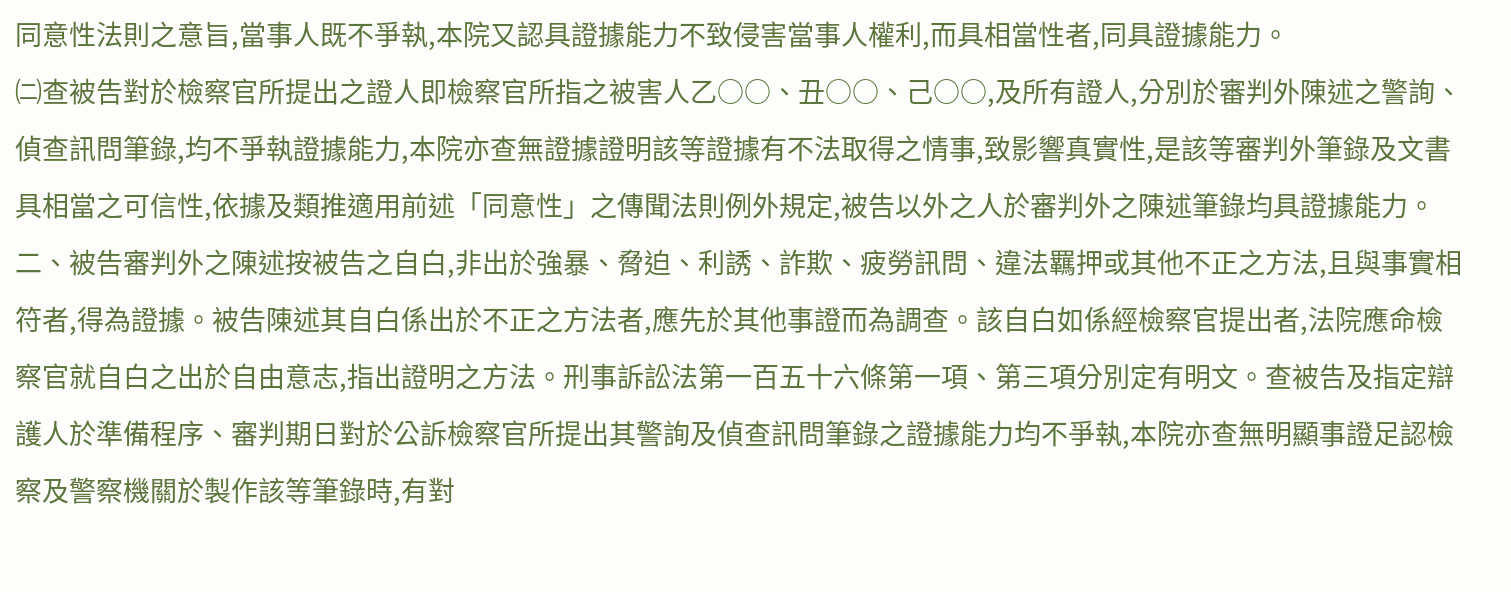同意性法則之意旨,當事人既不爭執,本院又認具證據能力不致侵害當事人權利,而具相當性者,同具證據能力。
㈡查被告對於檢察官所提出之證人即檢察官所指之被害人乙○○、丑○○、己○○,及所有證人,分別於審判外陳述之警詢、偵查訊問筆錄,均不爭執證據能力,本院亦查無證據證明該等證據有不法取得之情事,致影響真實性,是該等審判外筆錄及文書具相當之可信性,依據及類推適用前述「同意性」之傳聞法則例外規定,被告以外之人於審判外之陳述筆錄均具證據能力。
二、被告審判外之陳述按被告之自白,非出於強暴、脅迫、利誘、詐欺、疲勞訊問、違法羈押或其他不正之方法,且與事實相符者,得為證據。被告陳述其自白係出於不正之方法者,應先於其他事證而為調查。該自白如係經檢察官提出者,法院應命檢察官就自白之出於自由意志,指出證明之方法。刑事訴訟法第一百五十六條第一項、第三項分別定有明文。查被告及指定辯護人於準備程序、審判期日對於公訴檢察官所提出其警詢及偵查訊問筆錄之證據能力均不爭執,本院亦查無明顯事證足認檢察及警察機關於製作該等筆錄時,有對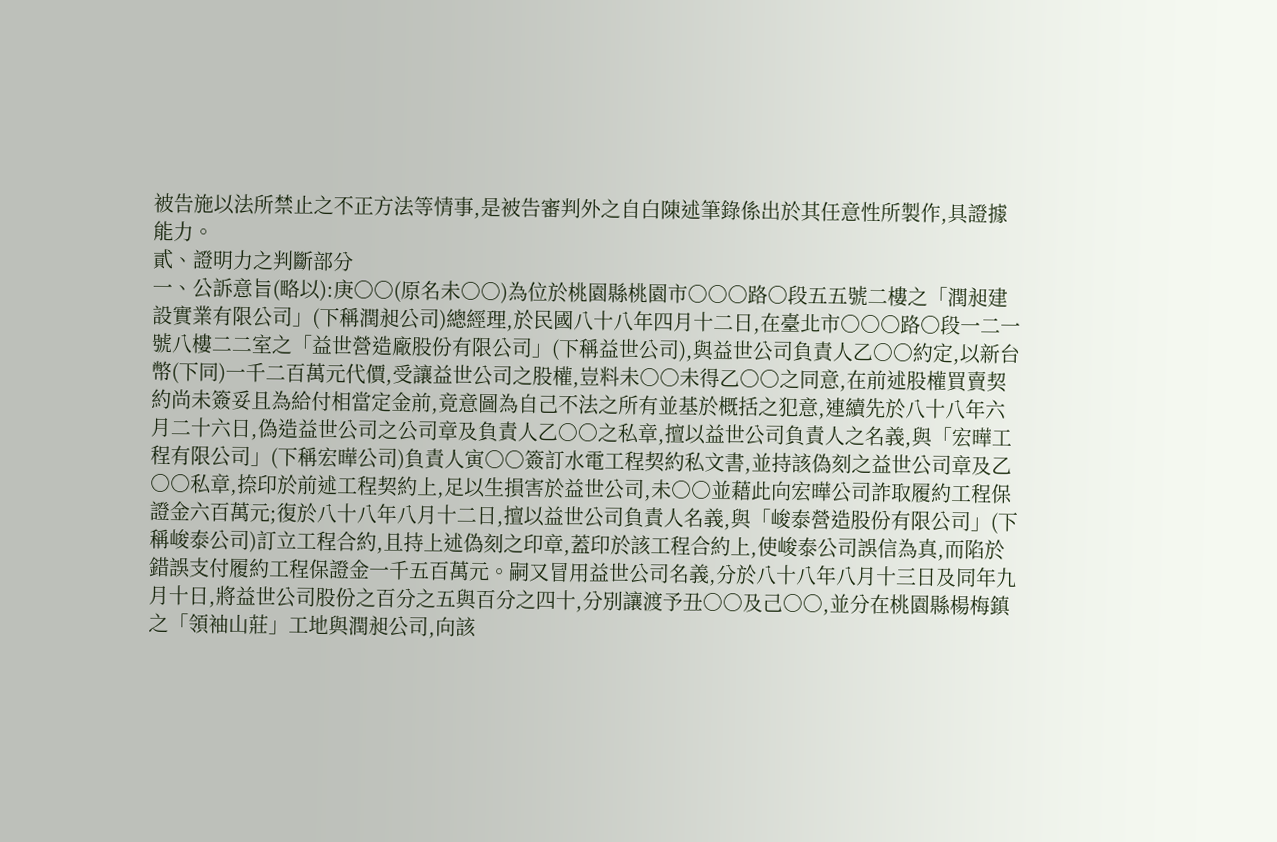被告施以法所禁止之不正方法等情事,是被告審判外之自白陳述筆錄係出於其任意性所製作,具證據能力。
貳、證明力之判斷部分
一、公訴意旨(略以):庚○○(原名未○○)為位於桃園縣桃園市○○○路○段五五號二樓之「潤昶建設實業有限公司」(下稱潤昶公司)總經理,於民國八十八年四月十二日,在臺北市○○○路○段一二一號八樓二二室之「益世營造廠股份有限公司」(下稱益世公司),與益世公司負責人乙○○約定,以新台幣(下同)一千二百萬元代價,受讓益世公司之股權,豈料未○○未得乙○○之同意,在前述股權買賣契約尚未簽妥且為給付相當定金前,竟意圖為自己不法之所有並基於概括之犯意,連續先於八十八年六月二十六日,偽造益世公司之公司章及負責人乙○○之私章,擅以益世公司負責人之名義,與「宏曄工程有限公司」(下稱宏曄公司)負責人寅○○簽訂水電工程契約私文書,並持該偽刻之益世公司章及乙○○私章,捺印於前述工程契約上,足以生損害於益世公司,未○○並藉此向宏曄公司詐取履約工程保證金六百萬元;復於八十八年八月十二日,擅以益世公司負責人名義,與「峻泰營造股份有限公司」(下稱峻泰公司)訂立工程合約,且持上述偽刻之印章,蓋印於該工程合約上,使峻泰公司誤信為真,而陷於錯誤支付履約工程保證金一千五百萬元。嗣又冒用益世公司名義,分於八十八年八月十三日及同年九月十日,將益世公司股份之百分之五與百分之四十,分別讓渡予丑○○及己○○,並分在桃園縣楊梅鎮之「領袖山莊」工地與潤昶公司,向該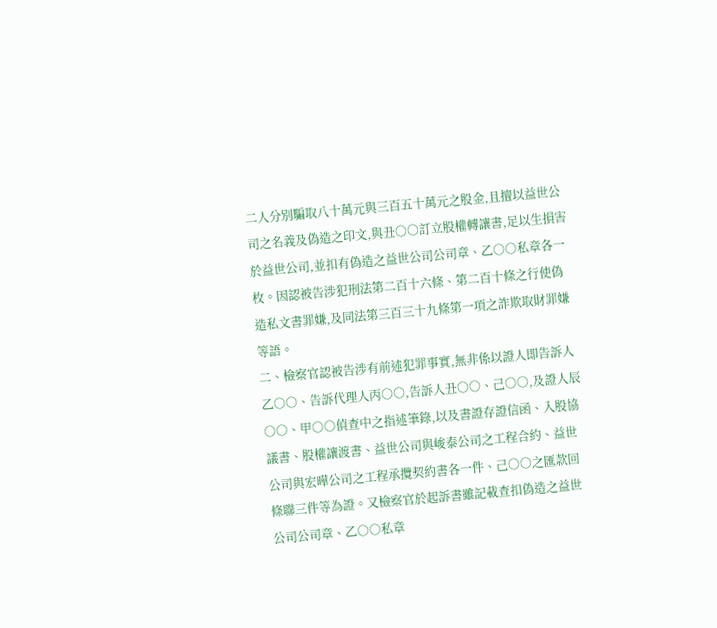二人分別騙取八十萬元與三百五十萬元之股金,且擅以益世公司之名義及偽造之印文,與丑○○訂立股權轉讓書,足以生損害於益世公司,並扣有偽造之益世公司公司章、乙○○私章各一枚。因認被告涉犯刑法第二百十六條、第二百十條之行使偽造私文書罪嫌,及同法第三百三十九條第一項之詐欺取財罪嫌等語。
二、檢察官認被告涉有前述犯罪事實,無非係以證人即告訴人乙○○、告訴代理人丙○○,告訴人丑○○、己○○,及證人辰○○、甲○○偵查中之指述筆錄,以及書證存證信函、入股協議書、股權讓渡書、益世公司與峻泰公司之工程合約、益世公司與宏曄公司之工程承攬契約書各一件、己○○之匯款回條聯三件等為證。又檢察官於起訴書雖記載查扣偽造之益世公司公司章、乙○○私章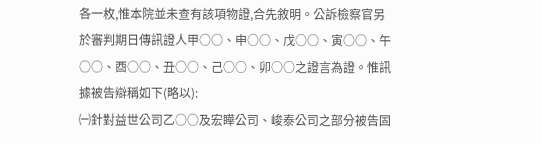各一枚,惟本院並未查有該項物證,合先敘明。公訴檢察官另於審判期日傳訊證人甲○○、申○○、戊○○、寅○○、午○○、酉○○、丑○○、己○○、卯○○之證言為證。惟訊據被告辯稱如下(略以):
㈠針對益世公司乙○○及宏瞱公司、峻泰公司之部分被告固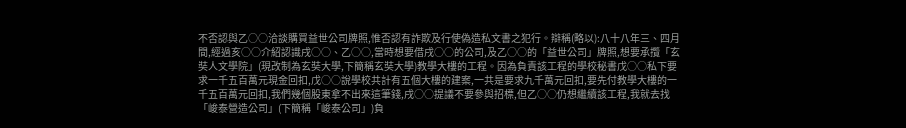不否認與乙○○洽談購買益世公司牌照,惟否認有詐欺及行使偽造私文書之犯行。辯稱(略以):八十八年三、四月間,經過亥○○介紹認識戌○○、乙○○,當時想要借戌○○的公司,及乙○○的「益世公司」牌照,想要承攬「玄奘人文學院」(現改制為玄奘大學,下簡稱玄奘大學)教學大樓的工程。因為負責該工程的學校秘書戊○○私下要求一千五百萬元現金回扣,戊○○說學校共計有五個大樓的建案,一共是要求九千萬元回扣,要先付教學大樓的一千五百萬元回扣,我們幾個股東拿不出來這筆錢,戌○○提議不要參與招標,但乙○○仍想繼續該工程,我就去找「峻泰營造公司」(下簡稱「峻泰公司」)負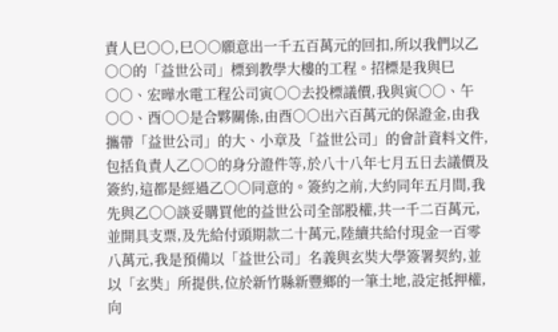責人巳○○,巳○○願意出一千五百萬元的回扣,所以我們以乙○○的「益世公司」標到教學大樓的工程。招標是我與巳○○、宏曄水電工程公司寅○○去投標議價,我與寅○○、午○○、酉○○是合夥關係,由酉○○出六百萬元的保證金,由我攜帶「益世公司」的大、小章及「益世公司」的會計資料文件,包括負責人乙○○的身分證件等,於八十八年七月五日去議價及簽約,這都是經過乙○○同意的。簽約之前,大約同年五月間,我先與乙○○談妥購買他的益世公司全部股權,共一千二百萬元,並開具支票,及先給付頭期款二十萬元,陸續共給付現金一百零八萬元,我是預備以「益世公司」名義與玄奘大學簽署契約,並以「玄奘」所提供,位於新竹縣新豐鄉的一筆土地,設定抵押權,向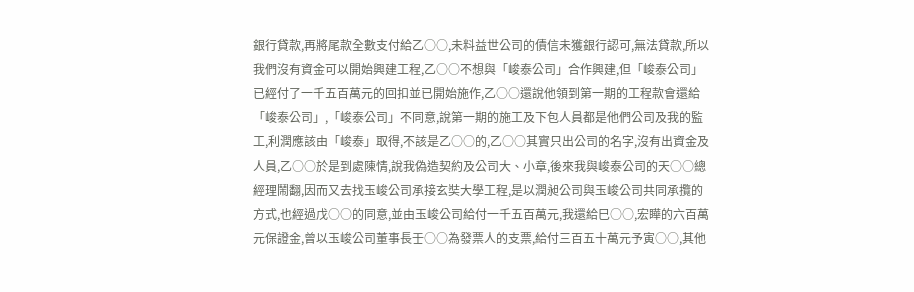銀行貸款,再將尾款全數支付給乙○○,未料益世公司的債信未獲銀行認可,無法貸款,所以我們沒有資金可以開始興建工程,乙○○不想與「峻泰公司」合作興建,但「峻泰公司」已經付了一千五百萬元的回扣並已開始施作,乙○○還說他領到第一期的工程款會還給「峻泰公司」,「峻泰公司」不同意,說第一期的施工及下包人員都是他們公司及我的監工,利潤應該由「峻泰」取得,不該是乙○○的,乙○○其實只出公司的名字,沒有出資金及人員,乙○○於是到處陳情,說我偽造契約及公司大、小章,後來我與峻泰公司的天○○總經理鬧翻,因而又去找玉峻公司承接玄奘大學工程,是以潤昶公司與玉峻公司共同承攬的方式,也經過戊○○的同意,並由玉峻公司給付一千五百萬元,我還給巳○○,宏瞱的六百萬元保證金,曾以玉峻公司董事長壬○○為發票人的支票,給付三百五十萬元予寅○○,其他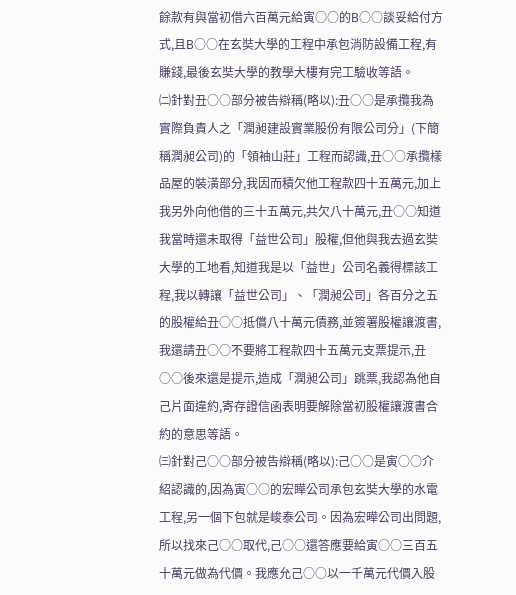餘款有與當初借六百萬元給寅○○的B○○談妥給付方式,且B○○在玄奘大學的工程中承包消防設備工程,有賺錢,最後玄奘大學的教學大樓有完工驗收等語。
㈡針對丑○○部分被告辯稱(略以):丑○○是承攬我為實際負責人之「潤昶建設實業股份有限公司分」(下簡稱潤昶公司)的「領袖山莊」工程而認識,丑○○承攬樣品屋的裝潢部分,我因而積欠他工程款四十五萬元,加上我另外向他借的三十五萬元,共欠八十萬元,丑○○知道我當時還未取得「益世公司」股權,但他與我去過玄奘大學的工地看,知道我是以「益世」公司名義得標該工程,我以轉讓「益世公司」、「潤昶公司」各百分之五的股權給丑○○抵償八十萬元債務,並簽署股權讓渡書,我還請丑○○不要將工程款四十五萬元支票提示,丑○○後來還是提示,造成「潤昶公司」跳票,我認為他自己片面違約,寄存證信函表明要解除當初股權讓渡書合約的意思等語。
㈢針對己○○部分被告辯稱(略以):己○○是寅○○介紹認識的,因為寅○○的宏瞱公司承包玄奘大學的水電工程,另一個下包就是峻泰公司。因為宏曄公司出問題,所以找來己○○取代,己○○還答應要給寅○○三百五十萬元做為代價。我應允己○○以一千萬元代價入股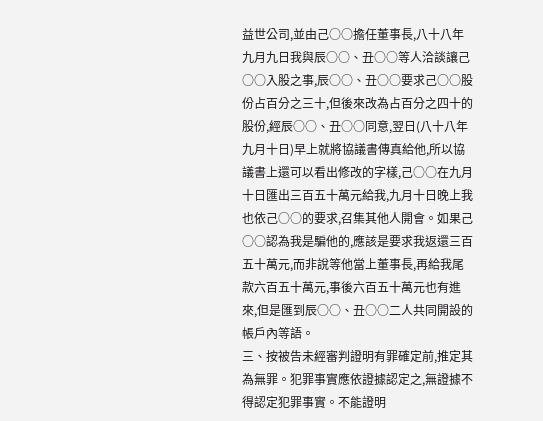益世公司,並由己○○擔任董事長,八十八年九月九日我與辰○○、丑○○等人洽談讓己○○入股之事,辰○○、丑○○要求己○○股份占百分之三十,但後來改為占百分之四十的股份,經辰○○、丑○○同意,翌日(八十八年九月十日)早上就將協議書傳真給他,所以協議書上還可以看出修改的字樣,己○○在九月十日匯出三百五十萬元給我,九月十日晚上我也依己○○的要求,召集其他人開會。如果己○○認為我是騙他的,應該是要求我返還三百五十萬元,而非說等他當上董事長,再給我尾款六百五十萬元,事後六百五十萬元也有進來,但是匯到辰○○、丑○○二人共同開設的帳戶內等語。
三、按被告未經審判證明有罪確定前,推定其為無罪。犯罪事實應依證據認定之,無證據不得認定犯罪事實。不能證明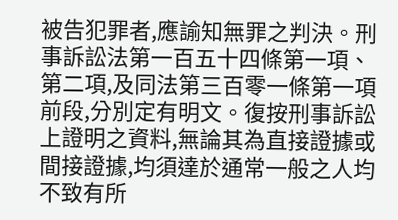被告犯罪者,應諭知無罪之判決。刑事訴訟法第一百五十四條第一項、第二項,及同法第三百零一條第一項前段,分別定有明文。復按刑事訴訟上證明之資料,無論其為直接證據或間接證據,均須達於通常一般之人均不致有所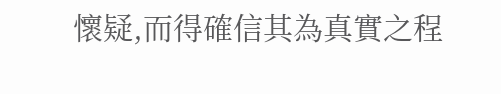懷疑,而得確信其為真實之程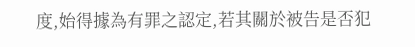度,始得據為有罪之認定,若其關於被告是否犯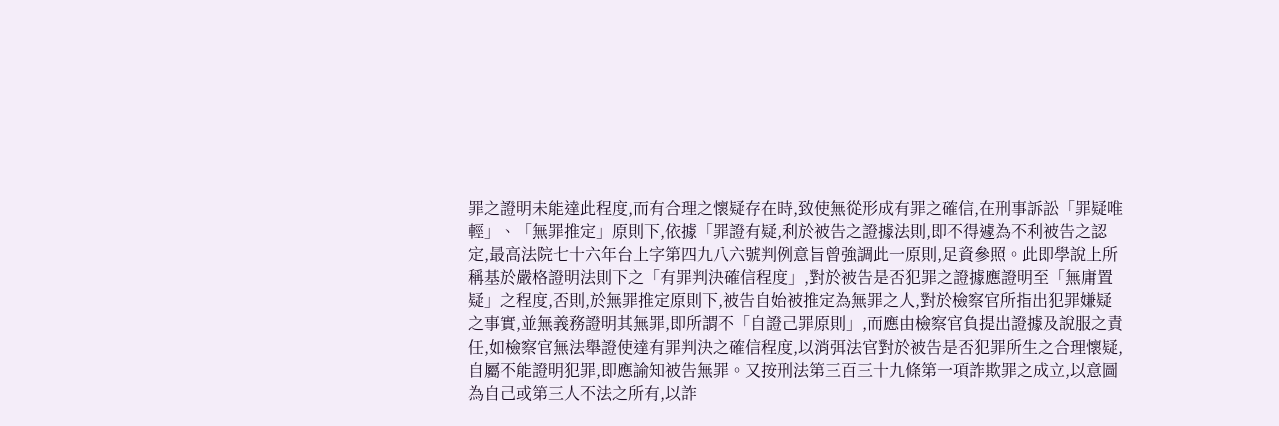罪之證明未能達此程度,而有合理之懷疑存在時,致使無從形成有罪之確信,在刑事訴訟「罪疑唯輕」、「無罪推定」原則下,依據「罪證有疑,利於被告之證據法則,即不得遽為不利被告之認定,最高法院七十六年台上字第四九八六號判例意旨曾強調此一原則,足資參照。此即學說上所稱基於嚴格證明法則下之「有罪判決確信程度」,對於被告是否犯罪之證據應證明至「無庸置疑」之程度,否則,於無罪推定原則下,被告自始被推定為無罪之人,對於檢察官所指出犯罪嫌疑之事實,並無義務證明其無罪,即所謂不「自證己罪原則」,而應由檢察官負提出證據及說服之責任,如檢察官無法舉證使達有罪判決之確信程度,以消弭法官對於被告是否犯罪所生之合理懷疑,自屬不能證明犯罪,即應諭知被告無罪。又按刑法第三百三十九條第一項詐欺罪之成立,以意圖為自己或第三人不法之所有,以詐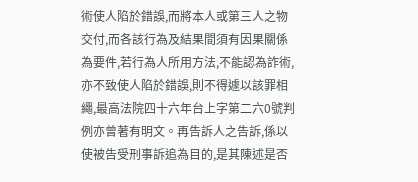術使人陷於錯誤,而將本人或第三人之物交付,而各該行為及結果間須有因果關係為要件,若行為人所用方法,不能認為詐術,亦不致使人陷於錯誤,則不得遽以該罪相繩,最高法院四十六年台上字第二六0號判例亦曾著有明文。再告訴人之告訴,係以使被告受刑事訴追為目的,是其陳述是否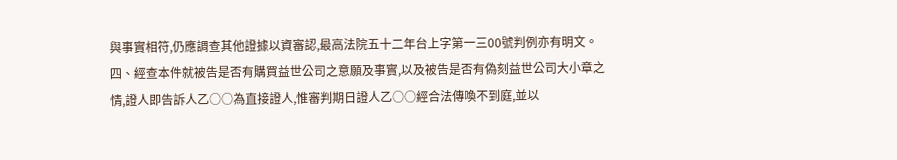與事實相符,仍應調查其他證據以資審認,最高法院五十二年台上字第一三00號判例亦有明文。
四、經查本件就被告是否有購買益世公司之意願及事實,以及被告是否有偽刻益世公司大小章之情,證人即告訴人乙○○為直接證人,惟審判期日證人乙○○經合法傳喚不到庭,並以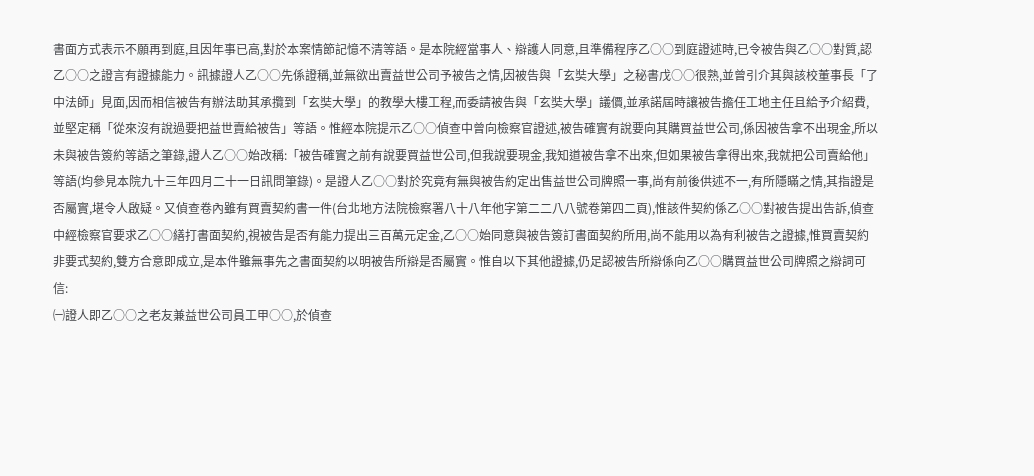書面方式表示不願再到庭,且因年事已高,對於本案情節記憶不清等語。是本院經當事人、辯護人同意,且準備程序乙○○到庭證述時,已令被告與乙○○對質,認乙○○之證言有證據能力。訊據證人乙○○先係證稱,並無欲出賣益世公司予被告之情,因被告與「玄奘大學」之秘書戊○○很熟,並曾引介其與該校董事長「了中法師」見面,因而相信被告有辦法助其承攬到「玄奘大學」的教學大樓工程,而委請被告與「玄奘大學」議價,並承諾屆時讓被告擔任工地主任且給予介紹費,並堅定稱「從來沒有說過要把益世賣給被告」等語。惟經本院提示乙○○偵查中曾向檢察官證述,被告確實有說要向其購買益世公司,係因被告拿不出現金,所以未與被告簽約等語之筆錄,證人乙○○始改稱:「被告確實之前有說要買益世公司,但我說要現金,我知道被告拿不出來,但如果被告拿得出來,我就把公司賣給他」等語(均參見本院九十三年四月二十一日訊問筆錄)。是證人乙○○對於究竟有無與被告約定出售益世公司牌照一事,尚有前後供述不一,有所隱瞞之情,其指證是否屬實,堪令人啟疑。又偵查卷內雖有買賣契約書一件(台北地方法院檢察署八十八年他字第二二八八號卷第四二頁),惟該件契約係乙○○對被告提出告訴,偵查中經檢察官要求乙○○繕打書面契約,視被告是否有能力提出三百萬元定金,乙○○始同意與被告簽訂書面契約所用,尚不能用以為有利被告之證據,惟買賣契約非要式契約,雙方合意即成立,是本件雖無事先之書面契約以明被告所辯是否屬實。惟自以下其他證據,仍足認被告所辯係向乙○○購買益世公司牌照之辯詞可信:
㈠證人即乙○○之老友兼益世公司員工甲○○,於偵查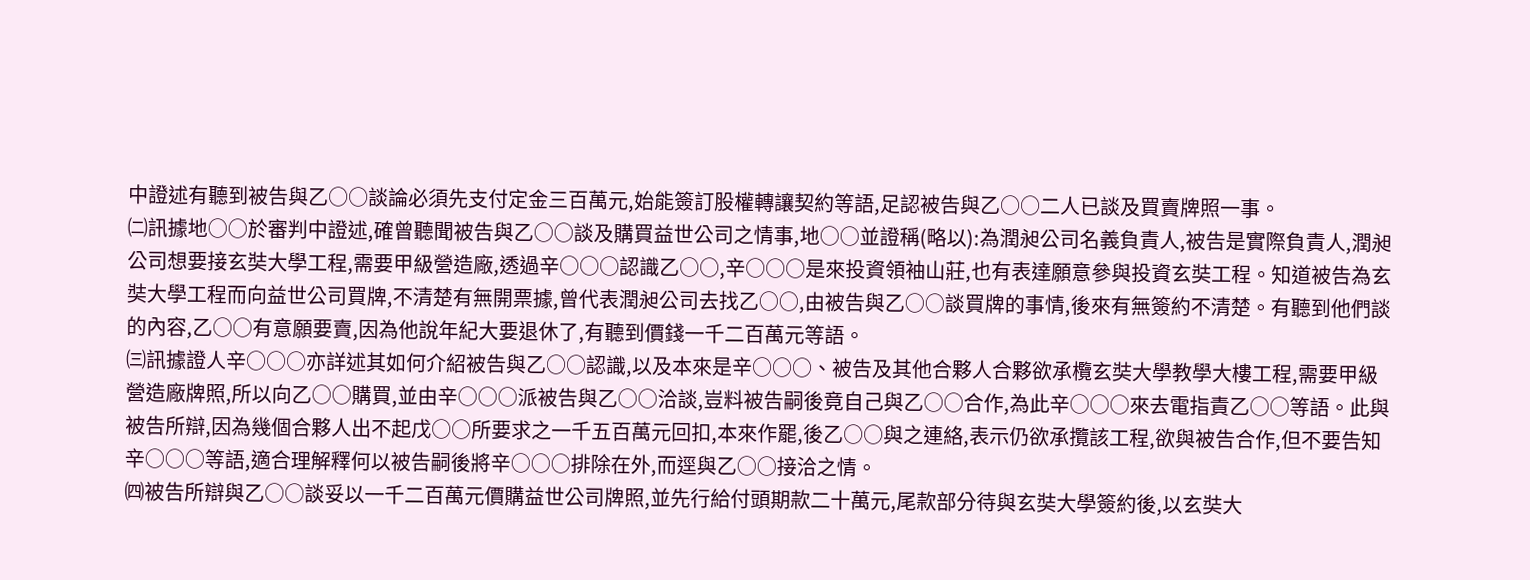中證述有聽到被告與乙○○談論必須先支付定金三百萬元,始能簽訂股權轉讓契約等語,足認被告與乙○○二人已談及買賣牌照一事。
㈡訊據地○○於審判中證述,確曾聽聞被告與乙○○談及購買益世公司之情事,地○○並證稱(略以):為潤昶公司名義負責人,被告是實際負責人,潤昶公司想要接玄奘大學工程,需要甲級營造廠,透過辛○○○認識乙○○,辛○○○是來投資領袖山莊,也有表達願意參與投資玄奘工程。知道被告為玄奘大學工程而向益世公司買牌,不清楚有無開票據,曾代表潤昶公司去找乙○○,由被告與乙○○談買牌的事情,後來有無簽約不清楚。有聽到他們談的內容,乙○○有意願要賣,因為他說年紀大要退休了,有聽到價錢一千二百萬元等語。
㈢訊據證人辛○○○亦詳述其如何介紹被告與乙○○認識,以及本來是辛○○○、被告及其他合夥人合夥欲承欖玄奘大學教學大樓工程,需要甲級營造廠牌照,所以向乙○○購買,並由辛○○○派被告與乙○○洽談,豈料被告嗣後竟自己與乙○○合作,為此辛○○○來去電指責乙○○等語。此與被告所辯,因為幾個合夥人出不起戊○○所要求之一千五百萬元回扣,本來作罷,後乙○○與之連絡,表示仍欲承攬該工程,欲與被告合作,但不要告知辛○○○等語,適合理解釋何以被告嗣後將辛○○○排除在外,而逕與乙○○接洽之情。
㈣被告所辯與乙○○談妥以一千二百萬元價購益世公司牌照,並先行給付頭期款二十萬元,尾款部分待與玄奘大學簽約後,以玄奘大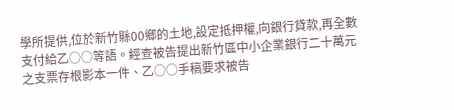學所提供,位於新竹縣00鄉的土地,設定抵押權,向銀行貸款,再全數支付給乙○○等語。經查被告提出新竹區中小企業銀行二十萬元之支票存根影本一件、乙○○手稿要求被告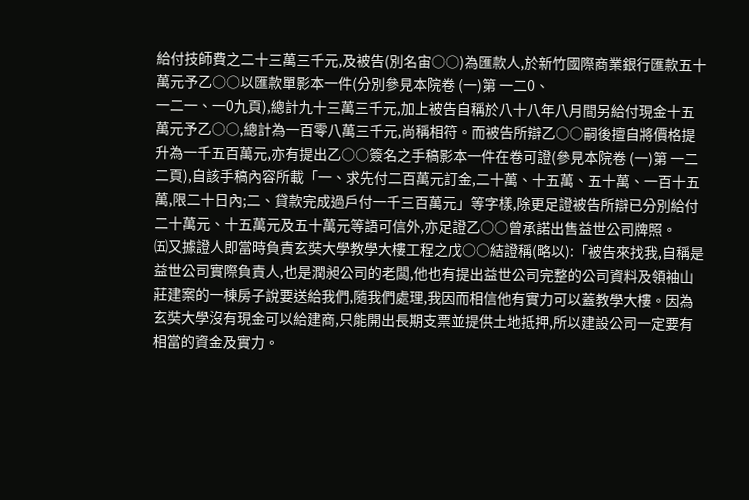給付技師費之二十三萬三千元,及被告(別名宙○○)為匯款人,於新竹國際商業銀行匯款五十萬元予乙○○以匯款單影本一件(分別參見本院卷 (一)第 一二0、
一二一、一0九頁),總計九十三萬三千元,加上被告自稱於八十八年八月間另給付現金十五萬元予乙○○,總計為一百零八萬三千元,尚稱相符。而被告所辯乙○○嗣後擅自將價格提升為一千五百萬元,亦有提出乙○○簽名之手稿影本一件在卷可證(參見本院卷 (一)第 一二二頁),自該手稿內容所載「一、求先付二百萬元訂金,二十萬、十五萬、五十萬、一百十五萬,限二十日內;二、貸款完成過戶付一千三百萬元」等字樣,除更足證被告所辯已分別給付二十萬元、十五萬元及五十萬元等語可信外,亦足證乙○○曾承諾出售益世公司牌照。
㈤又據證人即當時負責玄奘大學教學大樓工程之戊○○結證稱(略以):「被告來找我,自稱是益世公司實際負責人,也是潤昶公司的老闆,他也有提出益世公司完整的公司資料及領袖山莊建案的一棟房子說要送給我們,隨我們處理,我因而相信他有實力可以蓋教學大樓。因為玄奘大學沒有現金可以給建商,只能開出長期支票並提供土地抵押,所以建設公司一定要有相當的資金及實力。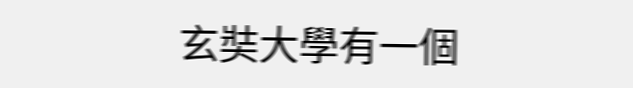玄奘大學有一個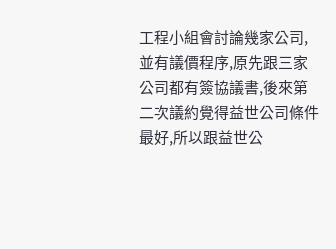工程小組會討論幾家公司,並有議價程序,原先跟三家公司都有簽協議書,後來第二次議約覺得益世公司條件最好,所以跟益世公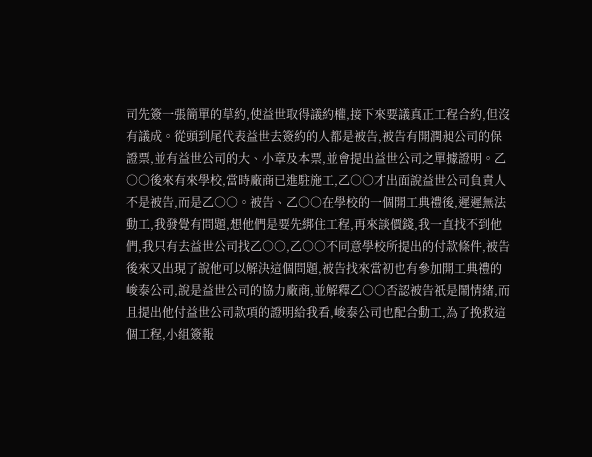司先簽一張簡單的草約,使益世取得議約權,接下來要議真正工程合約,但沒有議成。從頭到尾代表益世去簽約的人都是被告,被告有開潤昶公司的保證票,並有益世公司的大、小章及本票,並會提出益世公司之單據證明。乙○○後來有來學校,當時廠商已進駐施工,乙○○才出面說益世公司負責人不是被告,而是乙○○。被告、乙○○在學校的一個開工典禮後,遲遲無法動工,我發覺有問題,想他們是要先綁住工程,再來談價錢,我一直找不到他們,我只有去益世公司找乙○○,乙○○不同意學校所提出的付款條件,被告後來又出現了說他可以解決這個問題,被告找來當初也有參加開工典禮的峻泰公司,說是益世公司的協力廠商,並解釋乙○○否認被告祇是鬧情緒,而且提出他付益世公司款項的證明給我看,峻泰公司也配合動工,為了挽救這個工程,小組簽報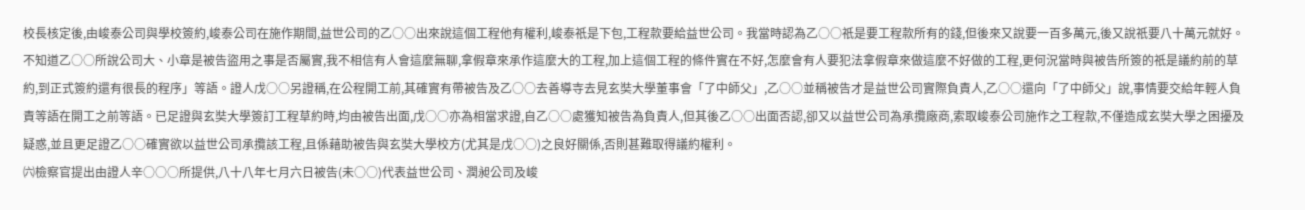校長核定後,由峻泰公司與學校簽約,峻泰公司在施作期間,益世公司的乙○○出來說這個工程他有權利,峻泰祇是下包,工程款要給益世公司。我當時認為乙○○祇是要工程款所有的錢,但後來又說要一百多萬元,後又說祇要八十萬元就好。不知道乙○○所說公司大、小章是被告盜用之事是否屬實,我不相信有人會這麼無聊,拿假章來承作這麼大的工程,加上這個工程的條件實在不好,怎麼會有人要犯法拿假章來做這麼不好做的工程,更何況當時與被告所簽的祇是議約前的草約,到正式簽約還有很長的程序」等語。證人戊○○另證稱,在公程開工前,其確實有帶被告及乙○○去善導寺去見玄奘大學董事會「了中師父」,乙○○並稱被告才是益世公司實際負責人,乙○○還向「了中師父」說,事情要交給年輕人負責等語在開工之前等語。已足證與玄奘大學簽訂工程草約時,均由被告出面,戊○○亦為相當求證,自乙○○處獲知被告為負責人,但其後乙○○出面否認,卻又以益世公司為承攬廠商,索取峻泰公司施作之工程款,不僅造成玄奘大學之困擾及疑惑,並且更足證乙○○確實欲以益世公司承攬該工程,且係藉助被告與玄奘大學校方(尤其是戊○○)之良好關係,否則甚難取得議約權利。
㈥檢察官提出由證人辛○○○所提供,八十八年七月六日被告(未○○)代表益世公司、潤昶公司及峻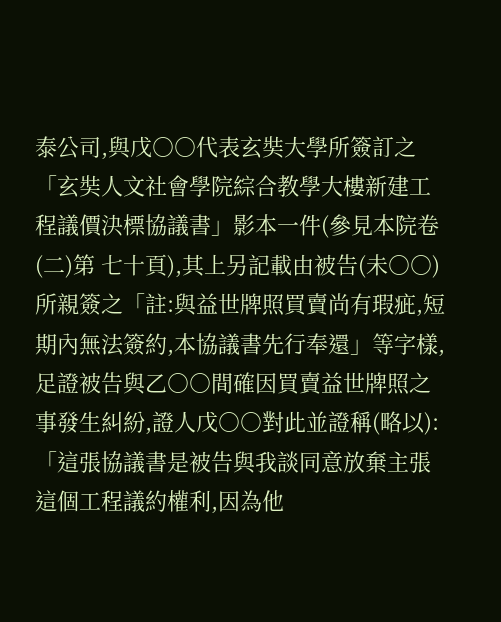泰公司,與戊○○代表玄奘大學所簽訂之「玄奘人文社會學院綜合教學大樓新建工程議價決標協議書」影本一件(參見本院卷 (二)第 七十頁),其上另記載由被告(未○○)所親簽之「註:與益世牌照買賣尚有瑕疵,短期內無法簽約,本協議書先行奉還」等字樣,足證被告與乙○○間確因買賣益世牌照之事發生糾紛,證人戊○○對此並證稱(略以):「這張協議書是被告與我談同意放棄主張這個工程議約權利,因為他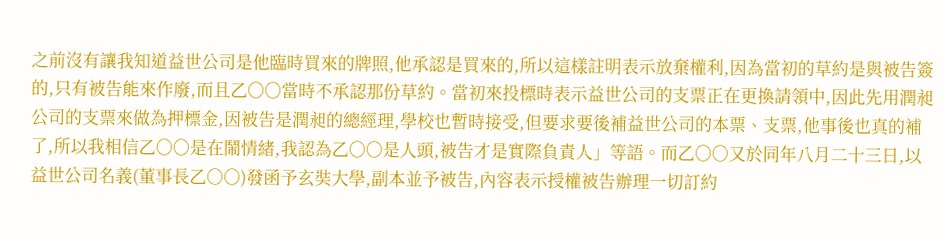之前沒有讓我知道益世公司是他臨時買來的牌照,他承認是買來的,所以這樣註明表示放棄權利,因為當初的草約是與被告簽的,只有被告能來作廢,而且乙○○當時不承認那份草約。當初來投標時表示益世公司的支票正在更換請領中,因此先用潤昶公司的支票來做為押標金,因被告是潤昶的總經理,學校也暫時接受,但要求要後補益世公司的本票、支票,他事後也真的補了,所以我相信乙○○是在鬧情緒,我認為乙○○是人頭,被告才是實際負責人」等語。而乙○○又於同年八月二十三日,以益世公司名義(董事長乙○○)發函予玄奘大學,副本並予被告,內容表示授權被告辦理一切訂約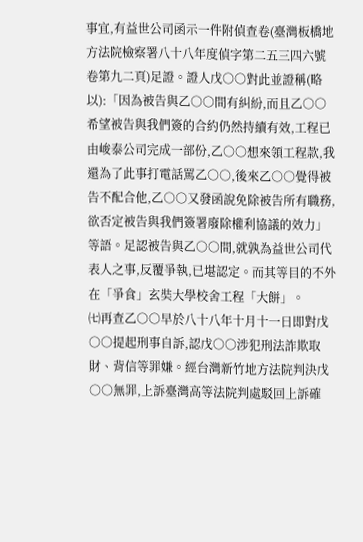事宜,有益世公司函示一件附偵查卷(臺灣板橋地方法院檢察署八十八年度偵字第二五三四六號卷第九二頁)足證。證人戊○○對此並證稱(略以):「因為被告與乙○○間有糾紛,而且乙○○希望被告與我們簽的合約仍然持續有效,工程已由峻泰公司完成一部份,乙○○想來領工程款,我還為了此事打電話罵乙○○,後來乙○○覺得被告不配合他,乙○○又發函說免除被告所有職務,欲否定被告與我們簽署廢除權利協議的效力」等語。足認被告與乙○○間,就孰為益世公司代表人之事,反覆爭執,已堪認定。而其等目的不外在「爭食」玄奘大學校舍工程「大餅」。
㈦再查乙○○早於八十八年十月十一日即對戊○○提起刑事自訴,認戊○○涉犯刑法詐欺取財、背信等罪嫌。經台灣新竹地方法院判決戊○○無罪,上訴臺灣高等法院判處駁回上訴確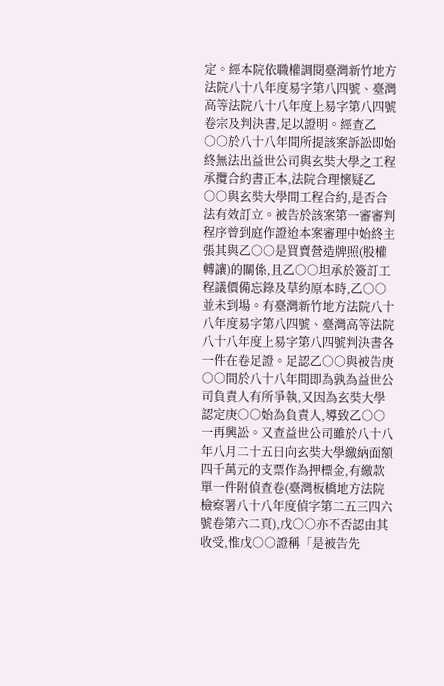定。經本院依職權調閱臺灣新竹地方法院八十八年度易字第八四號、臺灣高等法院八十八年度上易字第八四號卷宗及判決書,足以證明。經查乙○○於八十八年間所提該案訴訟即始終無法出益世公司與玄奘大學之工程承攬合約書正本,法院合理懷疑乙○○與玄奘大學間工程合約,是否合法有效訂立。被告於該案第一審審判程序曾到庭作證迨本案審理中始終主張其與乙○○是買賣營造牌照(股權轉讓)的關係,且乙○○坦承於簽訂工程議價備忘錄及草約原本時,乙○○並未到場。有臺灣新竹地方法院八十八年度易字第八四號、臺灣高等法院八十八年度上易字第八四號判決書各一件在卷足證。足認乙○○與被告庚○○間於八十八年間即為孰為益世公司負責人有所爭執,又因為玄奘大學認定庚○○始為負責人,導致乙○○一再興訟。又查益世公司雖於八十八年八月二十五日向玄奘大學繳納面額四千萬元的支票作為押標金,有繳款單一件附偵查卷(臺灣板橋地方法院檢察署八十八年度偵字第二五三四六號卷第六二頁),戊○○亦不否認由其收受,惟戊○○證稱「是被告先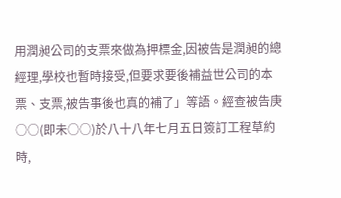用潤昶公司的支票來做為押標金,因被告是潤昶的總經理,學校也暫時接受,但要求要後補益世公司的本票、支票,被告事後也真的補了」等語。經查被告庚○○(即未○○)於八十八年七月五日簽訂工程草約時,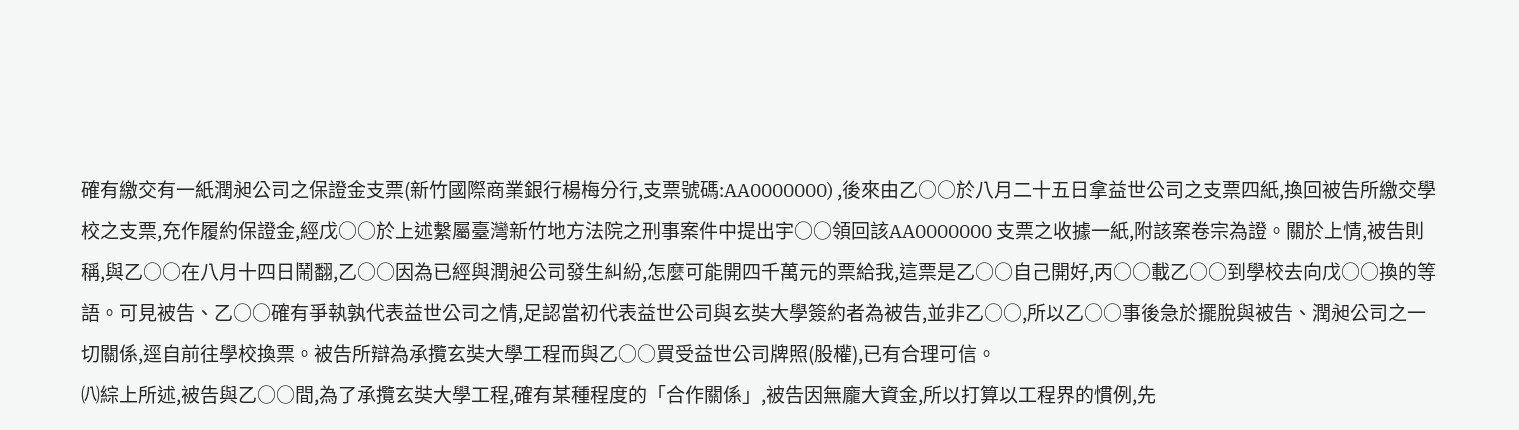確有繳交有一紙潤昶公司之保證金支票(新竹國際商業銀行楊梅分行,支票號碼:AA0000000) ,後來由乙○○於八月二十五日拿益世公司之支票四紙,換回被告所繳交學校之支票,充作履約保證金,經戊○○於上述繫屬臺灣新竹地方法院之刑事案件中提出宇○○領回該AA0000000 支票之收據一紙,附該案卷宗為證。關於上情,被告則稱,與乙○○在八月十四日鬧翻,乙○○因為已經與潤昶公司發生糾紛,怎麼可能開四千萬元的票給我,這票是乙○○自己開好,丙○○載乙○○到學校去向戊○○換的等語。可見被告、乙○○確有爭執孰代表益世公司之情,足認當初代表益世公司與玄奘大學簽約者為被告,並非乙○○,所以乙○○事後急於擺脫與被告、潤昶公司之一切關係,逕自前往學校換票。被告所辯為承攬玄奘大學工程而與乙○○買受益世公司牌照(股權),已有合理可信。
㈧綜上所述,被告與乙○○間,為了承攬玄奘大學工程,確有某種程度的「合作關係」,被告因無龐大資金,所以打算以工程界的慣例,先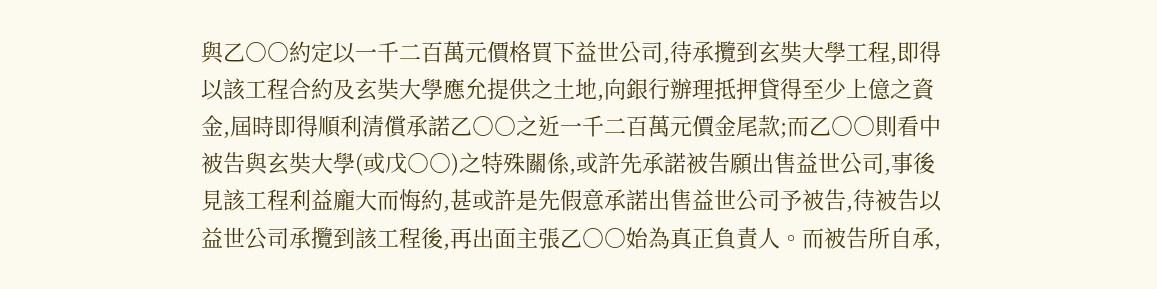與乙○○約定以一千二百萬元價格買下益世公司,待承攬到玄奘大學工程,即得以該工程合約及玄奘大學應允提供之土地,向銀行辦理抵押貸得至少上億之資金,屆時即得順利清償承諾乙○○之近一千二百萬元價金尾款;而乙○○則看中被告與玄奘大學(或戊○○)之特殊關係,或許先承諾被告願出售益世公司,事後見該工程利益龐大而悔約,甚或許是先假意承諾出售益世公司予被告,待被告以益世公司承攬到該工程後,再出面主張乙○○始為真正負責人。而被告所自承,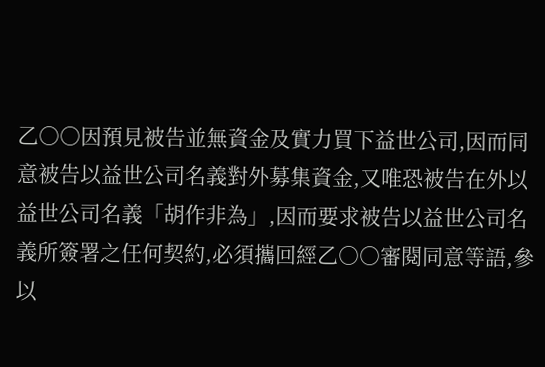乙○○因預見被告並無資金及實力買下益世公司,因而同意被告以益世公司名義對外募集資金,又唯恐被告在外以益世公司名義「胡作非為」,因而要求被告以益世公司名義所簽署之任何契約,必須攜回經乙○○審閱同意等語,參以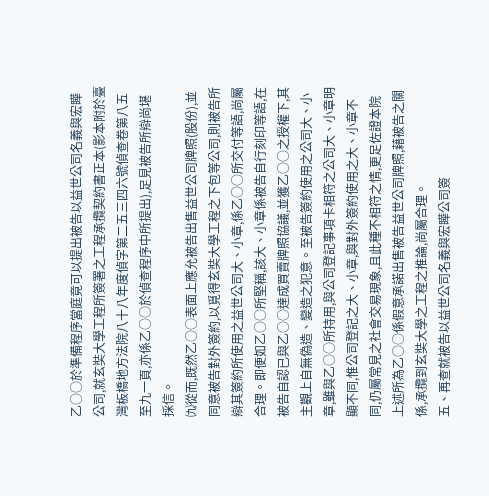乙○○於準備程序當庭竟可以提出被告以益世公司名義與宏瞱公司,就玄奘大學工程所簽署之工程承攬契約書正本(影本附於臺灣板橋地方法院八十八年度偵字第二五三四六號偵查卷第八五至九一頁,亦係乙○○於偵查程序中所提出),足見被告所辯尚堪採信。
㈨從而,既然乙○○表面上應允被告出售益世公司牌照(股份),並同意被告對外簽約,以覓得玄奘大學工程之下包等公司,則被告所辯其簽約所使用之益世公司大、小章,係乙○○所交付等語,尚屬合理。即便如乙○○所堅稱,該大、小章係被告自行刻印等語,在被告自認已與乙○○達成買賣牌照協議,並獲乙○○之授權下,其主觀上自無偽造、變造之犯意。至被告簽約使用之公司大、小章,雖與乙○○所持用,與公司登記事項卡相符之公司大、小章明顯不同,惟公司登記之大、小章,與對外簽約使用之大、小章不同,仍屬常見之社會交易現象,且此種不相符之情,更足佐證本院上述所為乙○○係假意承諾出售被告益世公司牌照,藉被告之關係,承攬到玄奘大學之工程之推論,尚屬合理。
五、再查就被告以益世公司名義與宏瞱公司簽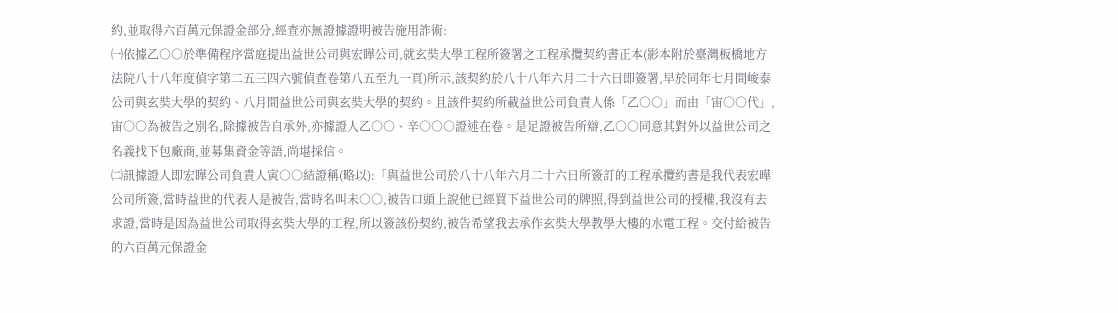約,並取得六百萬元保證金部分,經查亦無證據證明被告施用詐術:
㈠依據乙○○於準備程序當庭提出益世公司與宏瞱公司,就玄奘大學工程所簽署之工程承攬契約書正本(影本附於臺灣板橋地方法院八十八年度偵字第二五三四六號偵查卷第八五至九一頁)所示,該契約於八十八年六月二十六日即簽署,早於同年七月間峻泰公司與玄奘大學的契約、八月間益世公司與玄奘大學的契約。且該件契約所載益世公司負責人係「乙○○」而由「宙○○代」,宙○○為被告之別名,除據被告自承外,亦據證人乙○○、辛○○○證述在卷。是足證被告所辯,乙○○同意其對外以益世公司之名義找下包廠商,並募集資金等語,尚堪採信。
㈡訊據證人即宏瞱公司負責人寅○○結證稱(略以):「與益世公司於八十八年六月二十六日所簽訂的工程承攬約書是我代表宏曄公司所簽,當時益世的代表人是被告,當時名叫未○○,被告口頭上說他已經買下益世公司的牌照,得到益世公司的授權,我沒有去求證,當時是因為益世公司取得玄奘大學的工程,所以簽該份契約,被告希望我去承作玄奘大學教學大樓的水電工程。交付給被告的六百萬元保證金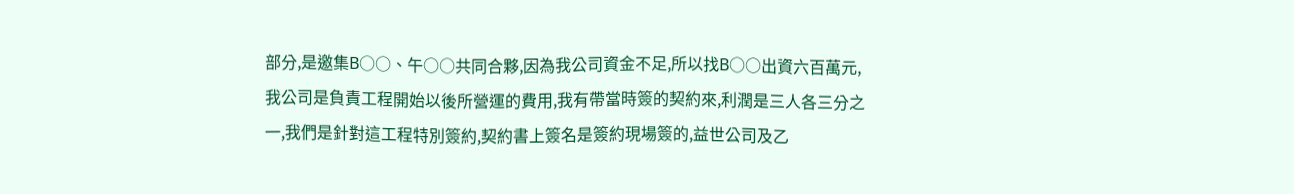部分,是邀集B○○、午○○共同合夥,因為我公司資金不足,所以找B○○出資六百萬元,我公司是負責工程開始以後所營運的費用,我有帶當時簽的契約來,利潤是三人各三分之一,我們是針對這工程特別簽約,契約書上簽名是簽約現場簽的,益世公司及乙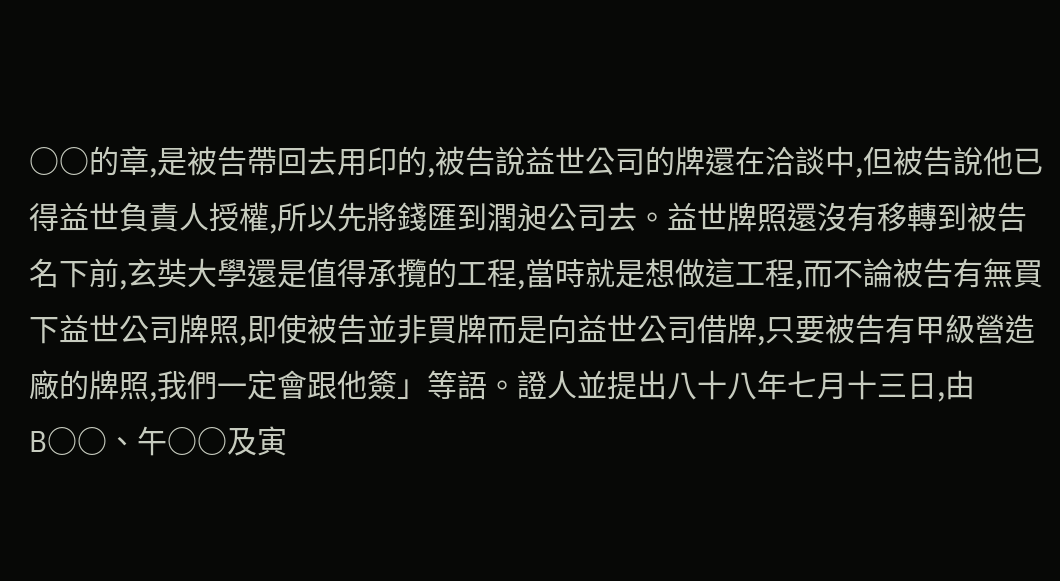○○的章,是被告帶回去用印的,被告說益世公司的牌還在洽談中,但被告說他已得益世負責人授權,所以先將錢匯到潤昶公司去。益世牌照還沒有移轉到被告名下前,玄奘大學還是值得承攬的工程,當時就是想做這工程,而不論被告有無買下益世公司牌照,即使被告並非買牌而是向益世公司借牌,只要被告有甲級營造廠的牌照,我們一定會跟他簽」等語。證人並提出八十八年七月十三日,由B○○、午○○及寅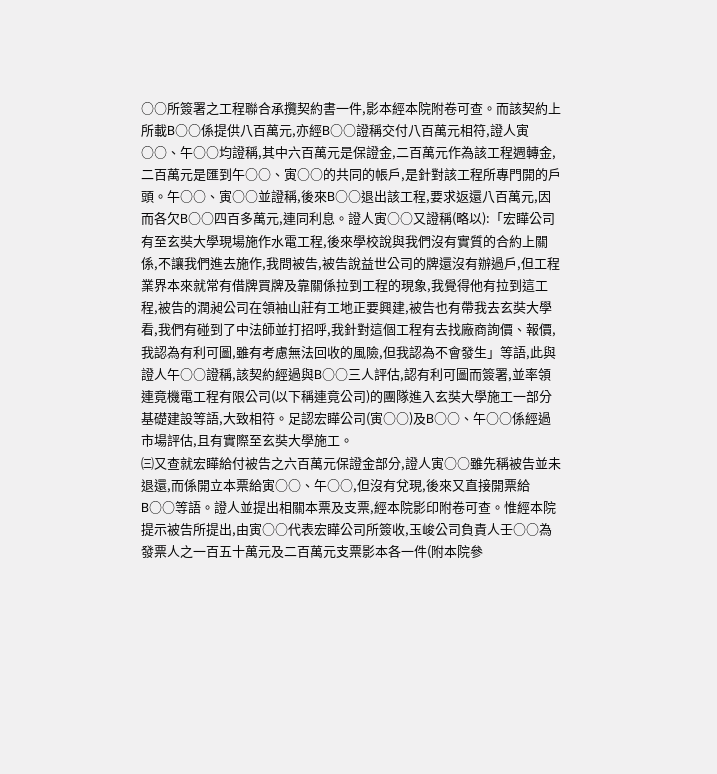○○所簽署之工程聯合承攬契約書一件,影本經本院附卷可查。而該契約上所載B○○係提供八百萬元,亦經B○○證稱交付八百萬元相符,證人寅○○、午○○均證稱,其中六百萬元是保證金,二百萬元作為該工程週轉金,二百萬元是匯到午○○、寅○○的共同的帳戶,是針對該工程所專門開的戶頭。午○○、寅○○並證稱,後來B○○退出該工程,要求返還八百萬元,因而各欠B○○四百多萬元,連同利息。證人寅○○又證稱(略以):「宏瞱公司有至玄奘大學現場施作水電工程,後來學校說與我們沒有實質的合約上關係,不讓我們進去施作,我問被告,被告說益世公司的牌還沒有辦過戶,但工程業界本來就常有借牌買牌及靠關係拉到工程的現象,我覺得他有拉到這工程,被告的潤昶公司在領袖山莊有工地正要興建,被告也有帶我去玄奘大學看,我們有碰到了中法師並打招呼,我針對這個工程有去找廠商詢價、報價,我認為有利可圖,雖有考慮無法回收的風險,但我認為不會發生」等語,此與證人午○○證稱,該契約經過與B○○三人評估,認有利可圖而簽署,並率領連竟機電工程有限公司(以下稱連竟公司)的團隊進入玄奘大學施工一部分基礎建設等語,大致相符。足認宏瞱公司(寅○○)及B○○、午○○係經過市場評估,且有實際至玄奘大學施工。
㈢又查就宏瞱給付被告之六百萬元保證金部分,證人寅○○雖先稱被告並未退還,而係開立本票給寅○○、午○○,但沒有兌現,後來又直接開票給B○○等語。證人並提出相關本票及支票,經本院影印附卷可查。惟經本院提示被告所提出,由寅○○代表宏瞱公司所簽收,玉峻公司負責人壬○○為發票人之一百五十萬元及二百萬元支票影本各一件(附本院參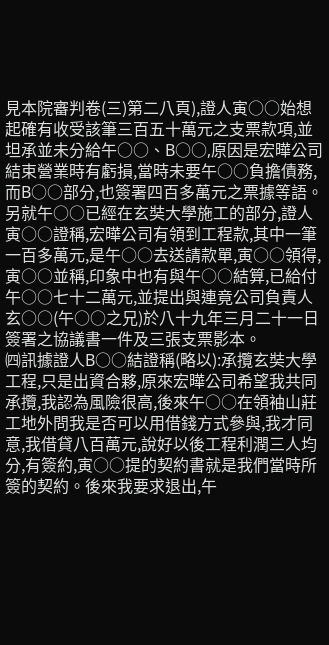見本院審判卷(三)第二八頁),證人寅○○始想起確有收受該筆三百五十萬元之支票款項,並坦承並未分給午○○、B○○,原因是宏曄公司結束營業時有虧損,當時未要午○○負擔債務,而B○○部分,也簽署四百多萬元之票據等語。另就午○○已經在玄奘大學施工的部分,證人寅○○證稱,宏曄公司有領到工程款,其中一筆一百多萬元,是午○○去送請款單,寅○○領得,寅○○並稱,印象中也有與午○○結算,已給付午○○七十二萬元,並提出與連竟公司負責人玄○○(午○○之兄)於八十九年三月二十一日簽署之協議書一件及三張支票影本。
㈣訊據證人B○○結證稱(略以):承攬玄奘大學工程,只是出資合夥,原來宏曄公司希望我共同承攬,我認為風險很高,後來午○○在領袖山莊工地外問我是否可以用借錢方式參與,我才同意,我借貸八百萬元,說好以後工程利潤三人均分,有簽約,寅○○提的契約書就是我們當時所簽的契約。後來我要求退出,午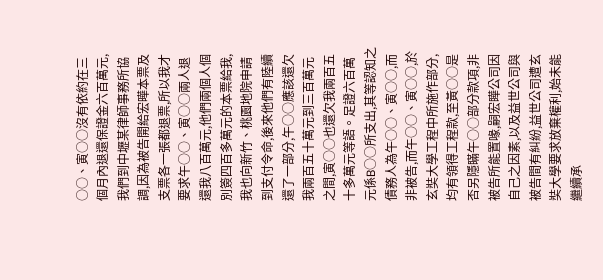○○、寅○○沒有依約在三個月內退還保證金六百萬元,我們到中壢某律師事務所協調,因為被告開給宏曄本票及支票各一張都退票,所以我才要求午○○、寅○○兩人退還我八百萬元,他們兩個人個別簽四百多萬元的本票給我,我也向新竹、桃園地院申請到支付令命,後來他們有陸續還了一部分,午○○應該還欠我兩百五十萬元到三百萬元之間,寅○○也還欠我兩百五十多萬元等語。足證六百萬元係B○○所支出,其等認知之債務人為午○○、寅○○,而非被告,而午○○、寅○○,於玄奘大學工程中所施作部分,均有領得工程款,至黃○○是否另隱瞞午○○部分款項,非被告所能置喙,嗣宏瞱公司因自己之因素,以及益世公司與被告間有糾紛,益世公司遭玄奘大學要求放棄權利,始未能繼續承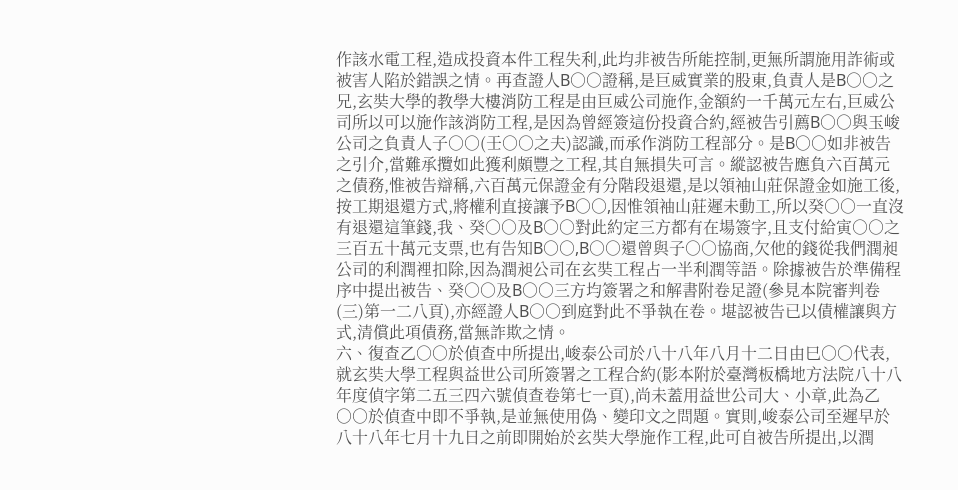作該水電工程,造成投資本件工程失利,此均非被告所能控制,更無所謂施用詐術或被害人陷於錯誤之情。再查證人B○○證稱,是巨威實業的股東,負責人是B○○之兄,玄奘大學的教學大樓消防工程是由巨威公司施作,金額約一千萬元左右,巨威公司所以可以施作該消防工程,是因為曾經簽這份投資合約,經被告引薦B○○與玉峻公司之負責人子○○(壬○○之夫)認識,而承作消防工程部分。是B○○如非被告之引介,當難承攬如此獲利頗豐之工程,其自無損失可言。縱認被告應負六百萬元之債務,惟被告辯稱,六百萬元保證金有分階段退還,是以領袖山莊保證金如施工後,按工期退還方式,將權利直接讓予B○○,因惟領袖山莊遲未動工,所以癸○○一直沒有退還這筆錢,我、癸○○及B○○對此約定三方都有在場簽字,且支付給寅○○之三百五十萬元支票,也有告知B○○,B○○還曾與子○○協商,欠他的錢從我們潤昶公司的利潤裡扣除,因為潤昶公司在玄奘工程占一半利潤等語。除據被告於準備程序中提出被告、癸○○及B○○三方均簽署之和解書附卷足證(參見本院審判卷(三)第一二八頁),亦經證人B○○到庭對此不爭執在卷。堪認被告已以債權讓與方式,清償此項債務,當無詐欺之情。
六、復查乙○○於偵查中所提出,峻泰公司於八十八年八月十二日由巳○○代表,就玄奘大學工程與益世公司所簽署之工程合約(影本附於臺灣板橋地方法院八十八年度偵字第二五三四六號偵查卷第七一頁),尚未蓋用益世公司大、小章,此為乙○○於偵查中即不爭執,是並無使用偽、變印文之問題。實則,峻泰公司至遲早於八十八年七月十九日之前即開始於玄奘大學施作工程,此可自被告所提出,以潤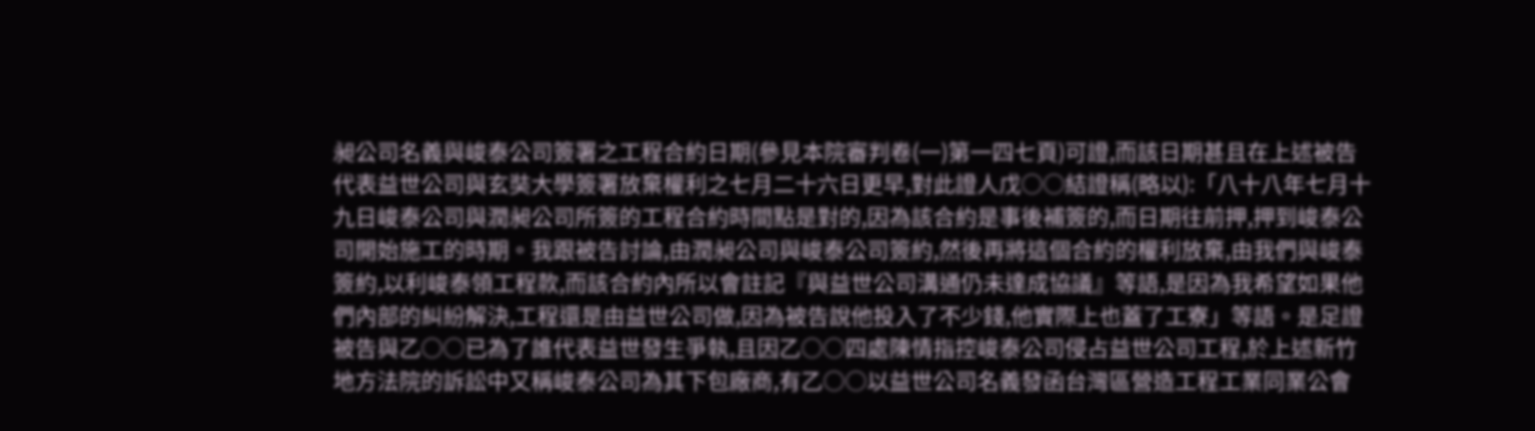昶公司名義與峻泰公司簽署之工程合約日期(參見本院審判卷(一)第一四七頁)可證,而該日期甚且在上述被告代表益世公司與玄奘大學簽署放棄權利之七月二十六日更早,對此證人戊○○結證稱(略以):「八十八年七月十九日峻泰公司與潤昶公司所簽的工程合約時間點是對的,因為該合約是事後補簽的,而日期往前押,押到峻泰公司開始施工的時期。我跟被告討論,由潤昶公司與峻泰公司簽約,然後再將這個合約的權利放棄,由我們與峻泰簽約,以利峻泰領工程款,而該合約內所以會註記『與益世公司溝通仍未達成協議』等語,是因為我希望如果他們內部的糾紛解決,工程還是由益世公司做,因為被告說他投入了不少錢,他實際上也蓋了工寮」等語。是足證被告與乙○○已為了誰代表益世發生爭執,且因乙○○四處陳情指控峻泰公司侵占益世公司工程,於上述新竹地方法院的訴訟中又稱峻泰公司為其下包廠商,有乙○○以益世公司名義發函台灣區營造工程工業同業公會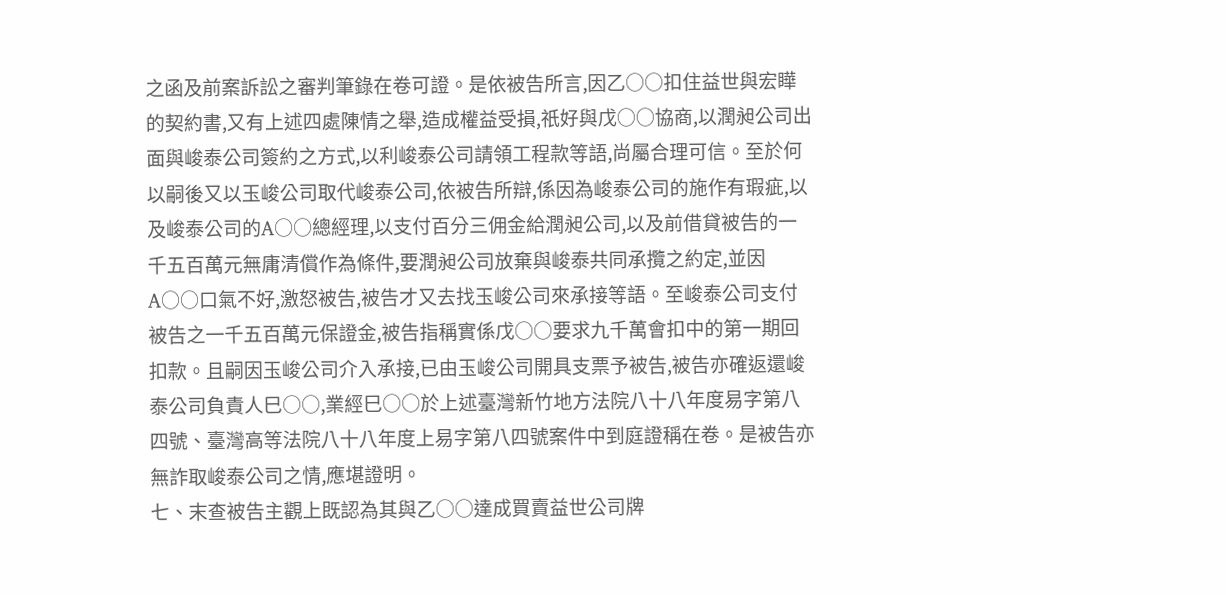之函及前案訴訟之審判筆錄在卷可證。是依被告所言,因乙○○扣住益世與宏瞱的契約書,又有上述四處陳情之舉,造成權益受損,祇好與戊○○協商,以潤昶公司出面與峻泰公司簽約之方式,以利峻泰公司請領工程款等語,尚屬合理可信。至於何以嗣後又以玉峻公司取代峻泰公司,依被告所辯,係因為峻泰公司的施作有瑕疵,以及峻泰公司的A○○總經理,以支付百分三佣金給潤昶公司,以及前借貸被告的一千五百萬元無庸清償作為條件,要潤昶公司放棄與峻泰共同承攬之約定,並因A○○口氣不好,激怒被告,被告才又去找玉峻公司來承接等語。至峻泰公司支付被告之一千五百萬元保證金,被告指稱實係戊○○要求九千萬會扣中的第一期回扣款。且嗣因玉峻公司介入承接,已由玉峻公司開具支票予被告,被告亦確返還峻泰公司負責人巳○○,業經巳○○於上述臺灣新竹地方法院八十八年度易字第八四號、臺灣高等法院八十八年度上易字第八四號案件中到庭證稱在卷。是被告亦無詐取峻泰公司之情,應堪證明。
七、末查被告主觀上既認為其與乙○○達成買賣益世公司牌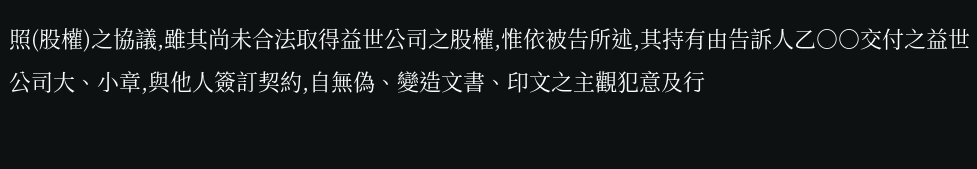照(股權)之協議,雖其尚未合法取得益世公司之股權,惟依被告所述,其持有由告訴人乙○○交付之益世公司大、小章,與他人簽訂契約,自無偽、變造文書、印文之主觀犯意及行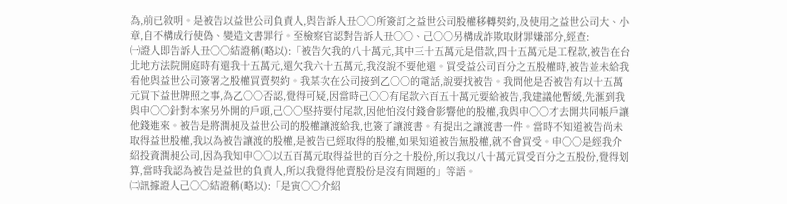為,前已敘明。是被告以益世公司負責人,與告訴人丑○○所簽訂之益世公司股權移轉契約,及使用之益世公司大、小章,自不構成行使偽、變造文書罪行。至檢察官認對告訴人丑○○、己○○另構成詐欺取財罪嫌部分,經查:
㈠證人即告訴人丑○○結證稱(略以):「被告欠我的八十萬元,其中三十五萬元是借款,四十五萬元是工程款,被告在台北地方法院開庭時有還我十五萬元,還欠我六十五萬元,我沒說不要他還。買受益公司百分之五股權時,被告並未給我看他與益世公司簽署之股權買賣契約。我某次在公司接到乙○○的電話,說要找被告。我問他是否被告有以十五萬元買下益世牌照之事,為乙○○否認,覺得可疑,因當時己○○有尾款六百五十萬元要給被告,我建議他暫緩,先滙到我與申○○針對本案另外開的戶頭,己○○堅持要付尾款,因他怕沒付錢會影響他的股權,我與申○○才去開共同帳戶讓他錢進來。被告是將潤昶及益世公司的股權讓渡給我,也簽了讓渡書。有提出之讓渡書一件。當時不知道被告尚未取得益世股權,我以為被告讓渡的股權,是被告已經取得的股權,如果知道被告無股權,就不會買受。申○○是經我介紹投資潤昶公司,因為我知申○○以五百萬元取得益世的百分之十股份,所以我以八十萬元買受百分之五股份,覺得划算,當時我認為被告是益世的負責人,所以我覺得他賣股份是沒有問題的」等語。
㈡訊據證人己○○結證稱(略以):「是寅○○介紹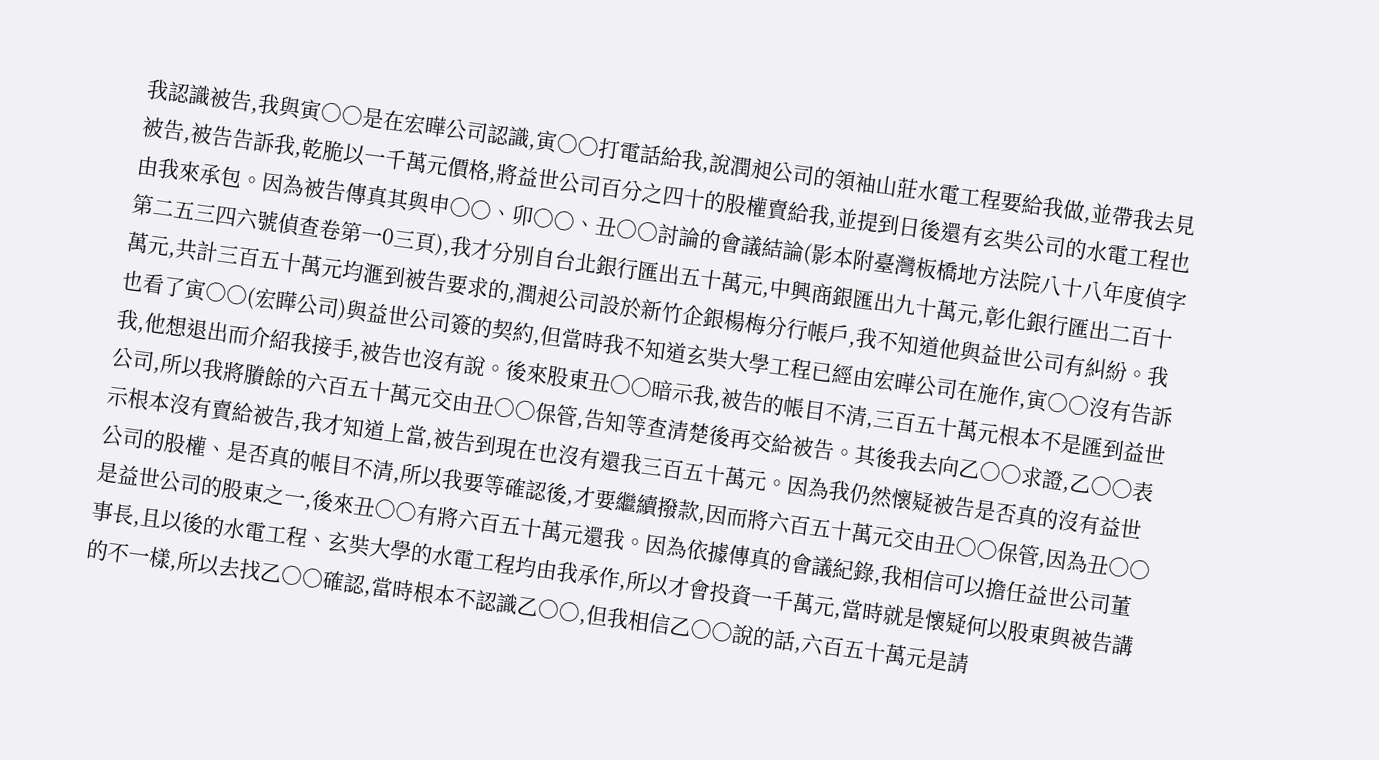我認識被告,我與寅○○是在宏曄公司認識,寅○○打電話給我,說潤昶公司的領袖山莊水電工程要給我做,並帶我去見被告,被告告訴我,乾脆以一千萬元價格,將益世公司百分之四十的股權賣給我,並提到日後還有玄奘公司的水電工程也由我來承包。因為被告傳真其與申○○、卯○○、丑○○討論的會議結論(影本附臺灣板橋地方法院八十八年度偵字第二五三四六號偵查卷第一0三頁),我才分別自台北銀行匯出五十萬元,中興商銀匯出九十萬元,彰化銀行匯出二百十萬元,共計三百五十萬元均滙到被告要求的,潤昶公司設於新竹企銀楊梅分行帳戶,我不知道他與益世公司有糾紛。我也看了寅○○(宏瞱公司)與益世公司簽的契約,但當時我不知道玄奘大學工程已經由宏曄公司在施作,寅○○沒有告訴我,他想退出而介紹我接手,被告也沒有說。後來股東丑○○暗示我,被告的帳目不清,三百五十萬元根本不是匯到益世公司,所以我將賸餘的六百五十萬元交由丑○○保管,告知等查清楚後再交給被告。其後我去向乙○○求證,乙○○表示根本沒有賣給被告,我才知道上當,被告到現在也沒有還我三百五十萬元。因為我仍然懷疑被告是否真的沒有益世公司的股權、是否真的帳目不清,所以我要等確認後,才要繼續撥款,因而將六百五十萬元交由丑○○保管,因為丑○○是益世公司的股東之一,後來丑○○有將六百五十萬元還我。因為依據傳真的會議紀錄,我相信可以擔任益世公司董事長,且以後的水電工程、玄奘大學的水電工程均由我承作,所以才會投資一千萬元,當時就是懷疑何以股東與被告講的不一樣,所以去找乙○○確認,當時根本不認識乙○○,但我相信乙○○說的話,六百五十萬元是請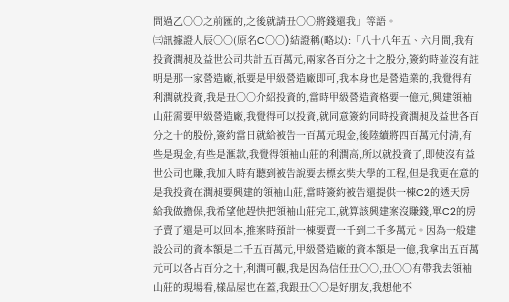問過乙○○之前匯的,之後就請丑○○將錢還我」等語。
㈢訊據證人辰○○(原名C○○)結證稱(略以):「八十八年五、六月間,我有投資潤昶及益世公司共計五百萬元,兩家各百分之十之股分,簽約時並沒有註明是那一家營造廠,祇要是甲級營造廠即可,我本身也是營造業的,我覺得有利潤就投資,我是丑○○介紹投資的,當時甲級營造資格要一億元,興建領袖山莊需要甲級營造廠,我覺得可以投資,就同意簽約同時投資潤昶及益世各百分之十的股份,簽約當日就給被告一百萬元現金,後陸續將四百萬元付清,有些是現金,有些是滙款,我覺得領袖山莊的利潤高,所以就投資了,即使沒有益世公司也賺,我加入時有聽到被告說要去標玄奘大學的工程,但是我更在意的是我投資在潤昶要興建的領袖山莊,當時簽約被告還提供一棟C2的透天房給我做擔保,我希望他趕快把領袖山莊完工,就算該興建案沒賺錢,單C2的房子賣了還是可以回本,推案時預計一棟要賣一千到二千多萬元。因為一般建設公司的資本額是二千五百萬元,甲級營造廠的資本額是一億,我拿出五百萬元可以各占百分之十,利潤可觀,我是因為信任丑○○,丑○○有帶我去領袖山莊的現場看,樣品屋也在蓋,我跟丑○○是好朋友,我想他不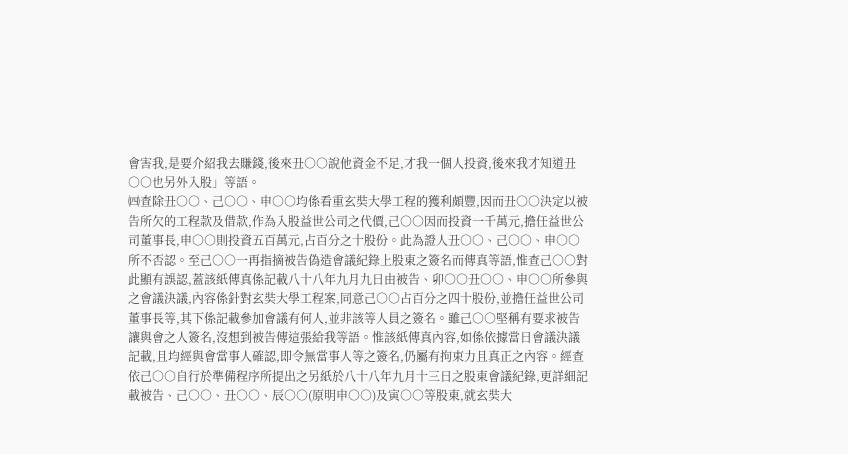會害我,是要介紹我去賺錢,後來丑○○說他資金不足,才我一個人投資,後來我才知道丑○○也另外入股」等語。
㈣查除丑○○、己○○、申○○均係看重玄奘大學工程的獲利頗豐,因而丑○○決定以被告所欠的工程款及借款,作為入股益世公司之代價,己○○因而投資一千萬元,擔任益世公司董事長,申○○則投資五百萬元,占百分之十股份。此為證人丑○○、己○○、申○○所不否認。至己○○一再指摘被告偽造會議紀錄上股東之簽名而傳真等語,惟查己○○對此顯有誤認,蓋該紙傳真係記載八十八年九月九日由被告、卯○○丑○○、申○○所參與之會議決議,內容係針對玄奘大學工程案,同意己○○占百分之四十股份,並擔任益世公司董事長等,其下係記載參加會議有何人,並非該等人員之簽名。雖己○○堅稱有要求被告讓與會之人簽名,沒想到被告傳這張給我等語。惟該紙傳真內容,如係依據當日會議決議記載,且均經與會當事人確認,即令無當事人等之簽名,仍屬有拘束力且真正之內容。經查依己○○自行於準備程序所提出之另紙於八十八年九月十三日之股東會議紀錄,更詳細記載被告、己○○、丑○○、辰○○(原明申○○)及寅○○等股東,就玄奘大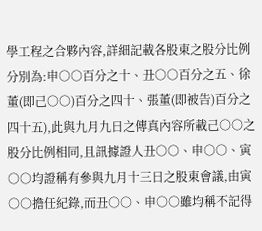學工程之合夥內容,詳細記載各股東之股分比例分別為:申○○百分之十、丑○○百分之五、徐董(即己○○)百分之四十、張董(即被告)百分之四十五),此與九月九日之傳真內容所載己○○之股分比例相同,且訊據證人丑○○、申○○、寅○○均證稱有參與九月十三日之股東會議,由寅○○擔任紀錄,而丑○○、申○○雖均稱不記得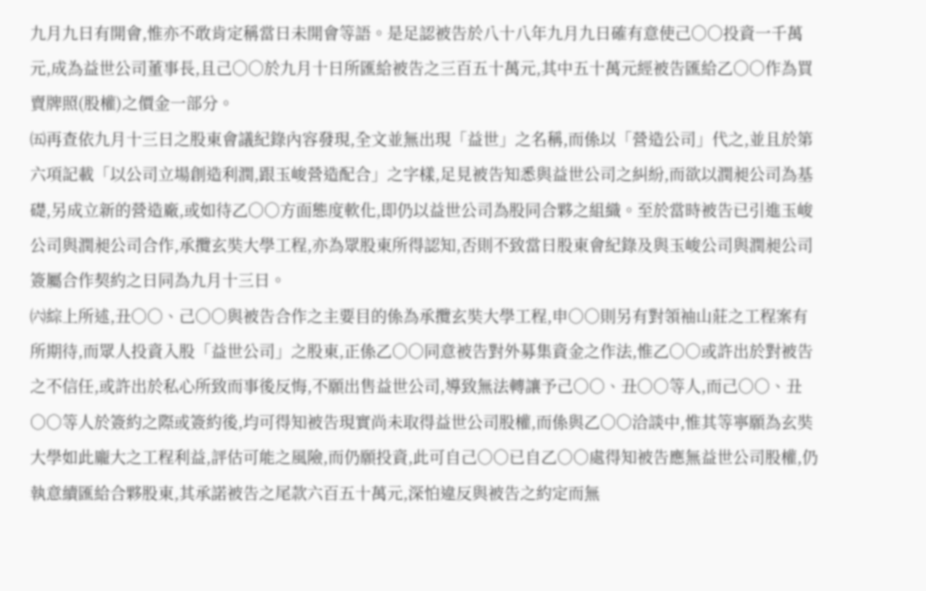九月九日有開會,惟亦不敢肯定稱當日未開會等語。是足認被告於八十八年九月九日確有意使己○○投資一千萬元,成為益世公司董事長,且己○○於九月十日所匯給被告之三百五十萬元,其中五十萬元經被告匯給乙○○作為買賣牌照(股權)之價金一部分。
㈤再查依九月十三日之股東會議紀錄內容發現,全文並無出現「益世」之名稱,而係以「營造公司」代之,並且於第六項記載「以公司立場創造利潤,跟玉峻營造配合」之字樣,足見被告知悉與益世公司之糾紛,而欲以潤昶公司為基礎,另成立新的營造廠,或如待乙○○方面態度軟化,即仍以益世公司為股同合夥之組織。至於當時被告已引進玉峻公司與潤昶公司合作,承攬玄奘大學工程,亦為眾股東所得認知,否則不致當日股東會紀錄及與玉峻公司與潤昶公司簽屬合作契約之日同為九月十三日。
㈥綜上所述,丑○○、己○○與被告合作之主要目的係為承攬玄奘大學工程,申○○則另有對領袖山莊之工程案有所期待,而眾人投資入股「益世公司」之股東,正係乙○○同意被告對外募集資金之作法,惟乙○○或許出於對被告之不信任,或許出於私心所致而事後反悔,不願出售益世公司,導致無法轉讓予己○○、丑○○等人,而己○○、丑○○等人於簽約之際或簽約後,均可得知被告現實尚未取得益世公司股權,而係與乙○○洽談中,惟其等寧願為玄奘大學如此龐大之工程利益,評估可能之風險,而仍願投資,此可自己○○已自乙○○處得知被告應無益世公司股權,仍執意續匯給合夥股東,其承諾被告之尾款六百五十萬元,深怕違反與被告之約定而無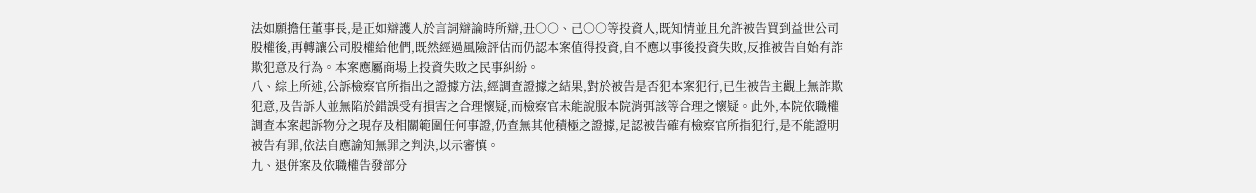法如願擔任董事長,是正如辯護人於言詞辯論時所辯,丑○○、己○○等投資人,既知情並且允許被告買到益世公司股權後,再轉讓公司股權給他們,既然經過風險評估而仍認本案值得投資,自不應以事後投資失敗,反推被告自始有詐欺犯意及行為。本案應屬商場上投資失敗之民事糾紛。
八、綜上所述,公訴檢察官所指出之證據方法,經調查證據之結果,對於被告是否犯本案犯行,已生被告主觀上無詐欺犯意,及告訴人並無陷於錯誤受有損害之合理懷疑,而檢察官未能說服本院消弭該等合理之懷疑。此外,本院依職權調查本案起訴物分之現存及相關範圍任何事證,仍查無其他積極之證據,足認被告確有檢察官所指犯行,是不能證明被告有罪,依法自應諭知無罪之判決,以示審慎。
九、退併案及依職權告發部分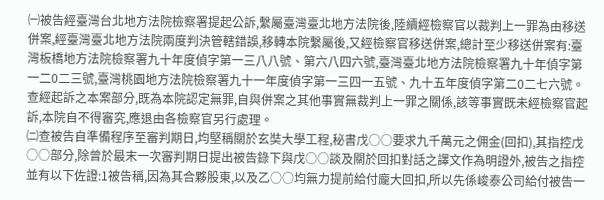㈠被告經臺灣台北地方法院檢察署提起公訴,繫屬臺灣臺北地方法院後,陸續經檢察官以裁判上一罪為由移送併案,經臺灣臺北地方法院兩度判決管轄錯誤,移轉本院繫屬後,又經檢察官移送併案,總計至少移送併案有:臺灣板橋地方法院檢察署九十年度偵字第一三八八號、第六八四六號,臺灣臺北地方法院檢察署九十年偵字第一二0二三號,臺灣桃園地方法院檢察署九十一年度偵字第一三四一五號、九十五年度偵字第二0二七六號。查經起訴之本案部分,既為本院認定無罪,自與併案之其他事實無裁判上一罪之關係,該等事實既未經檢察官起訴,本院自不得審究,應退由各檢察官另行處理。
㈡查被告自準備程序至審判期日,均堅稱關於玄奘大學工程,秘書戊○○要求九千萬元之佣金(回扣),其指控戊○○部分,除曾於最末一次審判期日提出被告錄下與戊○○談及關於回扣對話之譯文作為明證外,被告之指控並有以下佐證:1被告稱,因為其合夥股東,以及乙○○均無力提前給付龐大回扣,所以先係峻泰公司給付被告一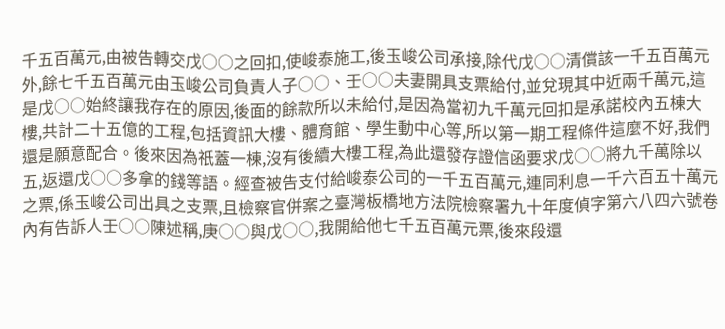千五百萬元,由被告轉交戊○○之回扣,使峻泰施工,後玉峻公司承接,除代戊○○清償該一千五百萬元外,餘七千五百萬元由玉峻公司負責人子○○、壬○○夫妻開具支票給付,並兌現其中近兩千萬元,這是戊○○始終讓我存在的原因,後面的餘款所以未給付,是因為當初九千萬元回扣是承諾校內五棟大樓,共計二十五億的工程,包括資訊大樓、體育館、學生動中心等,所以第一期工程條件這麼不好,我們還是願意配合。後來因為祇蓋一棟,沒有後續大樓工程,為此還發存證信函要求戊○○將九千萬除以五,返還戊○○多拿的錢等語。經查被告支付給峻泰公司的一千五百萬元,連同利息一千六百五十萬元之票,係玉峻公司出具之支票,且檢察官併案之臺灣板橋地方法院檢察署九十年度偵字第六八四六號卷內有告訴人壬○○陳述稱,庚○○與戊○○,我開給他七千五百萬元票,後來段還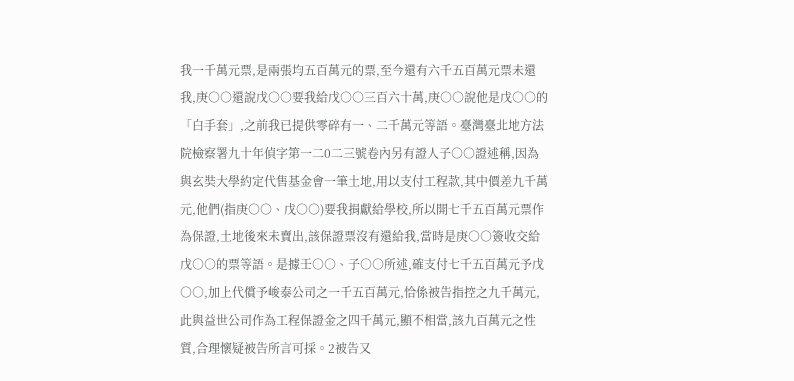我一千萬元票,是兩張均五百萬元的票,至今還有六千五百萬元票未還我,庚○○還說戊○○要我給戊○○三百六十萬,庚○○說他是戊○○的「白手套」,之前我已提供零碎有一、二千萬元等語。臺灣臺北地方法院檢察署九十年偵字第一二0二三號卷內另有證人子○○證述稱,因為與玄奘大學約定代售基金會一筆土地,用以支付工程款,其中價差九千萬元,他們(指庚○○、戊○○)要我捐獻給學校,所以開七千五百萬元票作為保證,土地後來未賣出,該保證票沒有還給我,當時是庚○○簽收交給戊○○的票等語。是據壬○○、子○○所述,確支付七千五百萬元予戊○○,加上代償予峻泰公司之一千五百萬元,恰係被告指控之九千萬元,此與益世公司作為工程保證金之四千萬元,顯不相當,該九百萬元之性質,合理懷疑被告所言可採。2被告又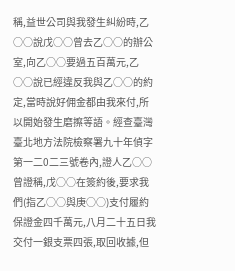稱,益世公司與我發生糾紛時,乙○○說戊○○曾去乙○○的辦公室,向乙○○要過五百萬元,乙○○說已經違反我與乙○○的約定,當時說好佣金都由我來付,所以開始發生磨擦等語。經查臺灣臺北地方法院檢察署九十年偵字第一二0二三號卷內,證人乙○○曾證稱,戊○○在簽約後,要求我們(指乙○○與庚○○)支付履約保證金四千萬元,八月二十五日我交付一銀支票四張,取回收據,但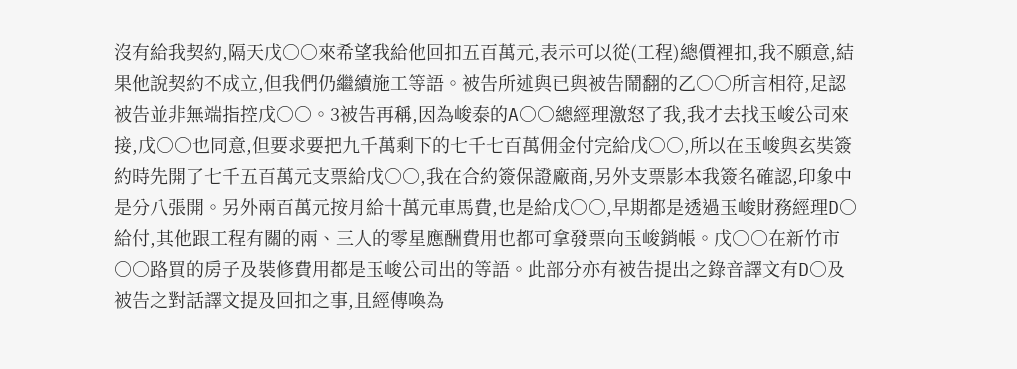沒有給我契約,隔天戊○○來希望我給他回扣五百萬元,表示可以從(工程)總價裡扣,我不願意,結果他說契約不成立,但我們仍繼續施工等語。被告所述與已與被告鬧翻的乙○○所言相符,足認被告並非無端指控戊○○。3被告再稱,因為峻泰的A○○總經理激怒了我,我才去找玉峻公司來接,戊○○也同意,但要求要把九千萬剩下的七千七百萬佣金付完給戊○○,所以在玉峻與玄奘簽約時先開了七千五百萬元支票給戊○○,我在合約簽保證廠商,另外支票影本我簽名確認,印象中是分八張開。另外兩百萬元按月給十萬元車馬費,也是給戊○○,早期都是透過玉峻財務經理D○給付,其他跟工程有關的兩、三人的零星應酬費用也都可拿發票向玉峻銷帳。戊○○在新竹市○○路買的房子及裝修費用都是玉峻公司出的等語。此部分亦有被告提出之錄音譯文有D○及被告之對話譯文提及回扣之事,且經傳喚為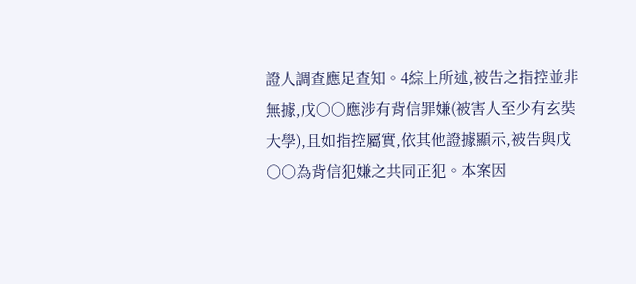證人調查應足查知。4綜上所述,被告之指控並非無據,戊○○應涉有背信罪嫌(被害人至少有玄奘大學),且如指控屬實,依其他證據顯示,被告與戊○○為背信犯嫌之共同正犯。本案因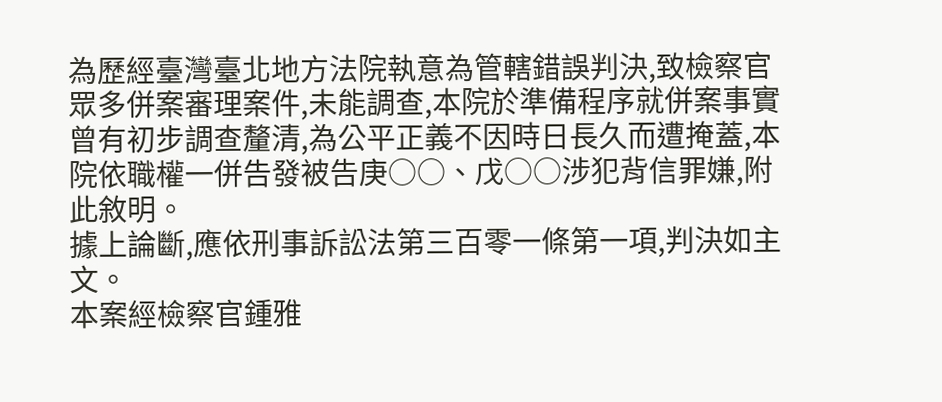為歷經臺灣臺北地方法院執意為管轄錯誤判決,致檢察官眾多併案審理案件,未能調查,本院於準備程序就併案事實曾有初步調查釐清,為公平正義不因時日長久而遭掩蓋,本院依職權一併告發被告庚○○、戊○○涉犯背信罪嫌,附此敘明。
據上論斷,應依刑事訴訟法第三百零一條第一項,判決如主文。
本案經檢察官鍾雅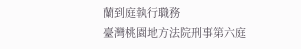蘭到庭執行職務
臺灣桃園地方法院刑事第六庭